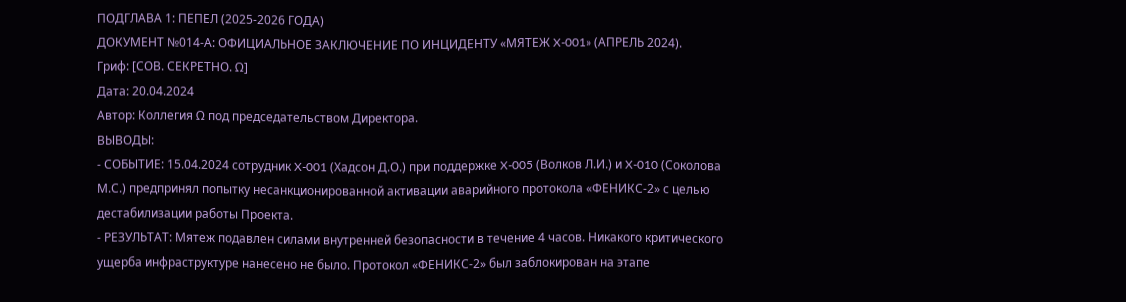ПОДГЛАВА 1: ПЕПЕЛ (2025-2026 ГОДА)
ДОКУМЕНТ №014-А: ОФИЦИАЛЬНОЕ ЗАКЛЮЧЕНИЕ ПО ИНЦИДЕНТУ «МЯТЕЖ X-001» (АПРЕЛЬ 2024).
Гриф: [СОВ. СЕКРЕТНО. Ω]
Дата: 20.04.2024
Автор: Коллегия Ω под председательством Директора.
ВЫВОДЫ:
- СОБЫТИЕ: 15.04.2024 сотрудник X-001 (Хадсон Д.О.) при поддержке X-005 (Волков Л.И.) и X-010 (Соколова М.С.) предпринял попытку несанкционированной активации аварийного протокола «ФЕНИКС-2» с целью дестабилизации работы Проекта.
- РЕЗУЛЬТАТ: Мятеж подавлен силами внутренней безопасности в течение 4 часов. Никакого критического ущерба инфраструктуре нанесено не было. Протокол «ФЕНИКС-2» был заблокирован на этапе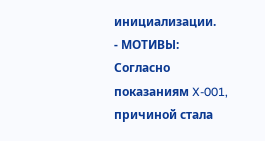инициализации.
- МОТИВЫ: Согласно показаниям X-001, причиной стала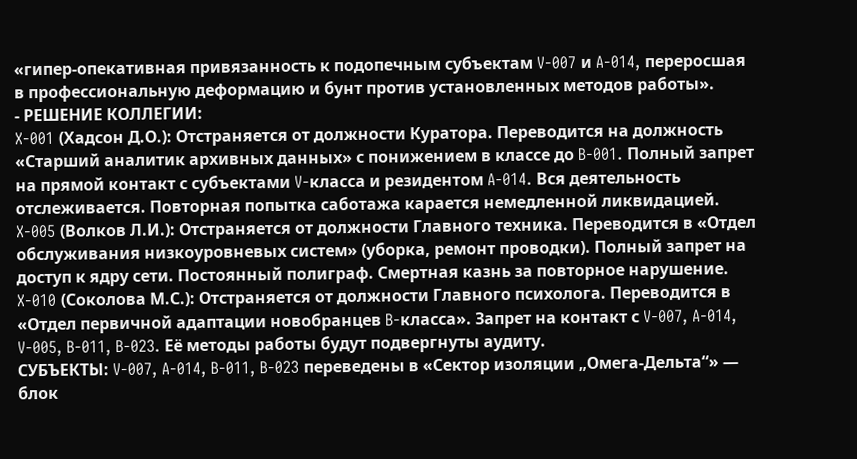«гипер-опекативная привязанность к подопечным субъектам V-007 и A-014, переросшая в профессиональную деформацию и бунт против установленных методов работы».
- РЕШЕНИЕ КОЛЛЕГИИ:
X-001 (Хадсон Д.О.): Отстраняется от должности Куратора. Переводится на должность «Старший аналитик архивных данных» с понижением в классе до B-001. Полный запрет на прямой контакт с субъектами V-класса и резидентом A-014. Вся деятельность отслеживается. Повторная попытка саботажа карается немедленной ликвидацией.
X-005 (Волков Л.И.): Отстраняется от должности Главного техника. Переводится в «Отдел обслуживания низкоуровневых систем» (уборка, ремонт проводки). Полный запрет на доступ к ядру сети. Постоянный полиграф. Смертная казнь за повторное нарушение.
X-010 (Соколова М.С.): Отстраняется от должности Главного психолога. Переводится в «Отдел первичной адаптации новобранцев B-класса». Запрет на контакт с V-007, A-014, V-005, B-011, B-023. Её методы работы будут подвергнуты аудиту.
СУБЪЕКТЫ: V-007, A-014, B-011, B-023 переведены в «Сектор изоляции „Омега-Дельта“» — блок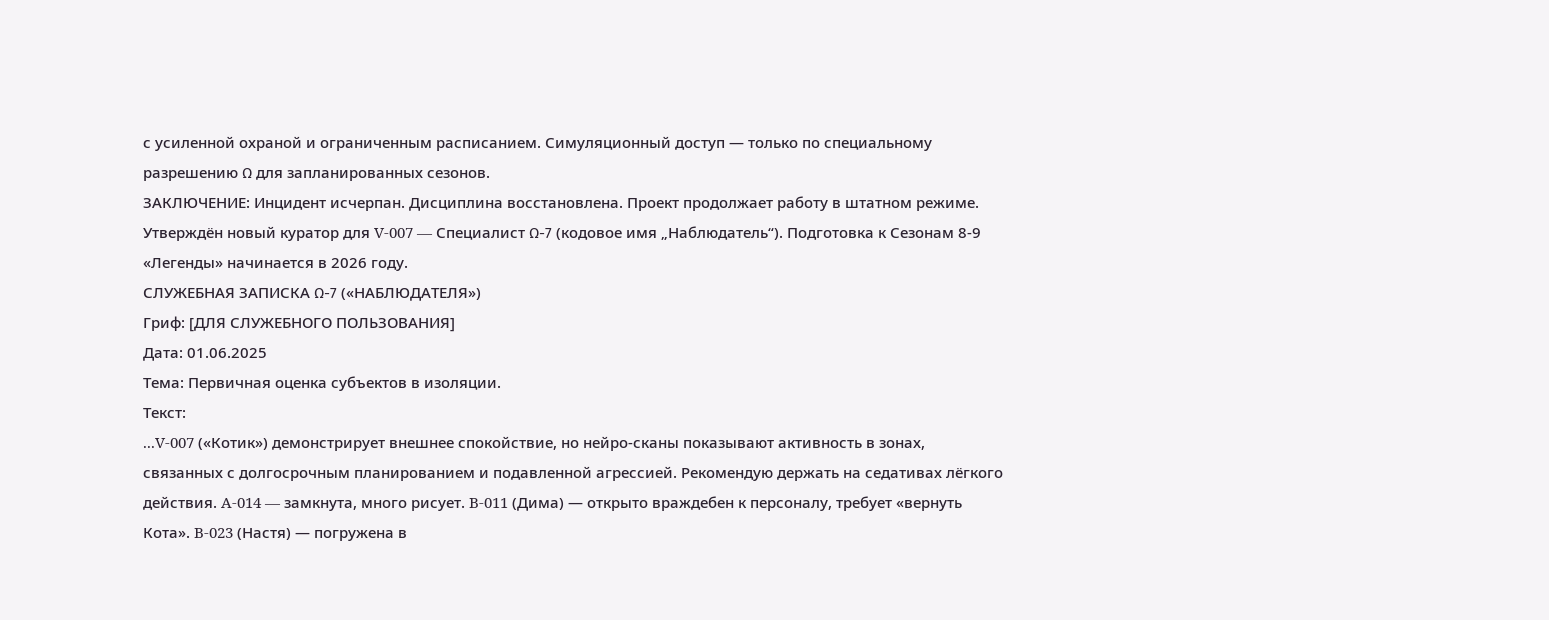с усиленной охраной и ограниченным расписанием. Симуляционный доступ — только по специальному разрешению Ω для запланированных сезонов.
ЗАКЛЮЧЕНИЕ: Инцидент исчерпан. Дисциплина восстановлена. Проект продолжает работу в штатном режиме. Утверждён новый куратор для V-007 — Специалист Ω-7 (кодовое имя „Наблюдатель“). Подготовка к Сезонам 8-9 «Легенды» начинается в 2026 году.
СЛУЖЕБНАЯ ЗАПИСКА Ω-7 («НАБЛЮДАТЕЛЯ»)
Гриф: [ДЛЯ СЛУЖЕБНОГО ПОЛЬЗОВАНИЯ]
Дата: 01.06.2025
Тема: Первичная оценка субъектов в изоляции.
Текст:
...V-007 («Котик») демонстрирует внешнее спокойствие, но нейро-сканы показывают активность в зонах, связанных с долгосрочным планированием и подавленной агрессией. Рекомендую держать на седативах лёгкого действия. A-014 — замкнута, много рисует. B-011 (Дима) — открыто враждебен к персоналу, требует «вернуть Кота». B-023 (Настя) — погружена в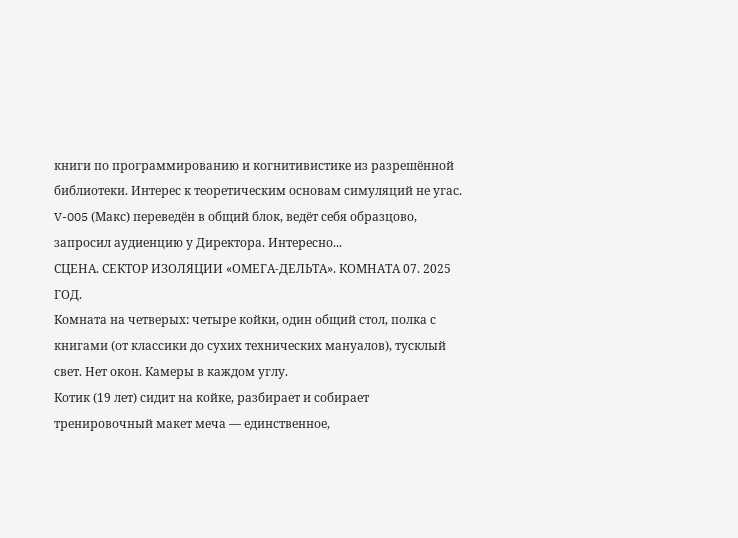книги по программированию и когнитивистике из разрешённой библиотеки. Интерес к теоретическим основам симуляций не угас. V-005 (Макс) переведён в общий блок, ведёт себя образцово, запросил аудиенцию у Директора. Интересно...
СЦЕНА. СЕКТОР ИЗОЛЯЦИИ «ОМЕГА-ДЕЛЬТА». КОМНАТА 07. 2025 ГОД.
Комната на четверых: четыре койки, один общий стол, полка с книгами (от классики до сухих технических мануалов), тусклый свет. Нет окон. Камеры в каждом углу.
Котик (19 лет) сидит на койке, разбирает и собирает тренировочный макет меча — единственное,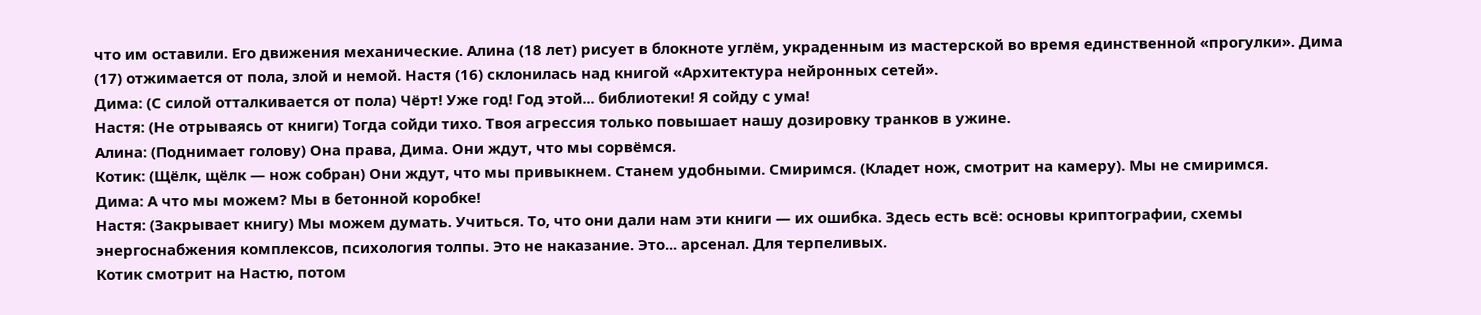что им оставили. Его движения механические. Алина (18 лет) рисует в блокноте углём, украденным из мастерской во время единственной «прогулки». Дима (17) отжимается от пола, злой и немой. Настя (16) склонилась над книгой «Архитектура нейронных сетей».
Дима: (С силой отталкивается от пола) Чёрт! Уже год! Год этой... библиотеки! Я сойду с ума!
Настя: (Не отрываясь от книги) Тогда сойди тихо. Твоя агрессия только повышает нашу дозировку транков в ужине.
Алина: (Поднимает голову) Она права, Дима. Они ждут, что мы сорвёмся.
Котик: (Щёлк, щёлк — нож собран) Они ждут, что мы привыкнем. Станем удобными. Смиримся. (Кладет нож, смотрит на камеру). Мы не смиримся.
Дима: А что мы можем? Мы в бетонной коробке!
Настя: (Закрывает книгу) Мы можем думать. Учиться. То, что они дали нам эти книги — их ошибка. Здесь есть всё: основы криптографии, схемы энергоснабжения комплексов, психология толпы. Это не наказание. Это... арсенал. Для терпеливых.
Котик смотрит на Настю, потом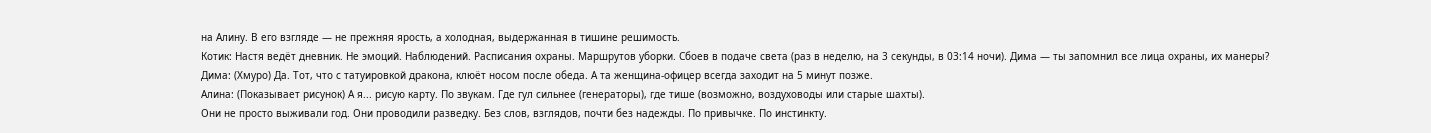на Алину. В его взгляде — не прежняя ярость, а холодная, выдержанная в тишине решимость.
Котик: Настя ведёт дневник. Не эмоций. Наблюдений. Расписания охраны. Маршрутов уборки. Сбоев в подаче света (раз в неделю, на 3 секунды, в 03:14 ночи). Дима — ты запомнил все лица охраны, их манеры?
Дима: (Хмуро) Да. Тот, что с татуировкой дракона, клюёт носом после обеда. А та женщина-офицер всегда заходит на 5 минут позже.
Алина: (Показывает рисунок) А я... рисую карту. По звукам. Где гул сильнее (генераторы), где тише (возможно, воздуховоды или старые шахты).
Они не просто выживали год. Они проводили разведку. Без слов, взглядов, почти без надежды. По привычке. По инстинкту.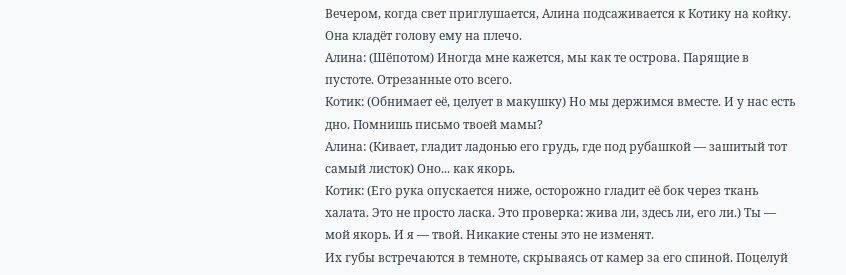Вечером, когда свет приглушается, Алина подсаживается к Котику на койку. Она кладёт голову ему на плечо.
Алина: (Шёпотом) Иногда мне кажется, мы как те острова. Парящие в пустоте. Отрезанные ото всего.
Котик: (Обнимает её, целует в макушку) Но мы держимся вместе. И у нас есть дно. Помнишь письмо твоей мамы?
Алина: (Кивает, гладит ладонью его грудь, где под рубашкой — зашитый тот самый листок) Оно... как якорь.
Котик: (Его рука опускается ниже, осторожно гладит её бок через ткань халата. Это не просто ласка. Это проверка: жива ли, здесь ли, его ли.) Ты — мой якорь. И я — твой. Никакие стены это не изменят.
Их губы встречаются в темноте, скрываясь от камер за его спиной. Поцелуй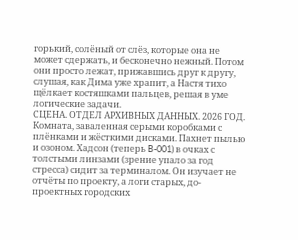горький, солёный от слёз, которые она не может сдержать, и бесконечно нежный. Потом они просто лежат, прижавшись друг к другу, слушая, как Дима уже храпит, а Настя тихо щёлкает костяшками пальцев, решая в уме логические задачи.
СЦЕНА. ОТДЕЛ АРХИВНЫХ ДАННЫХ. 2026 ГОД.
Комната, заваленная серыми коробками с плёнками и жёсткими дисками. Пахнет пылью и озоном. Хадсон (теперь B-001) в очках с толстыми линзами (зрение упало за год стресса) сидит за терминалом. Он изучает не отчёты по проекту, а логи старых, до-проектных городских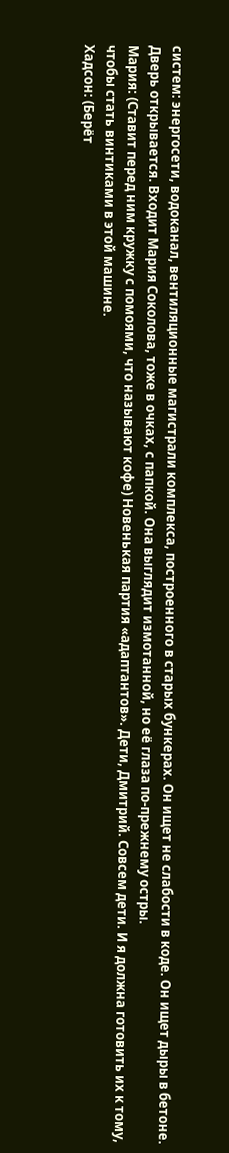систем: энергосети, водоканал, вентиляционные магистрали комплекса, построенного в старых бункерах. Он ищет не слабости в коде. Он ищет дыры в бетоне.
Дверь открывается. Входит Мария Соколова, тоже в очках, с папкой. Она выглядит измотанной, но её глаза по-прежнему остры.
Мария: (Ставит перед ним кружку с помоями, что называют кофе) Новенькая партия «адаптантов». Дети, Дмитрий. Совсем дети. И я должна готовить их к тому, чтобы стать винтиками в этой машине.
Хадсон: (Берёт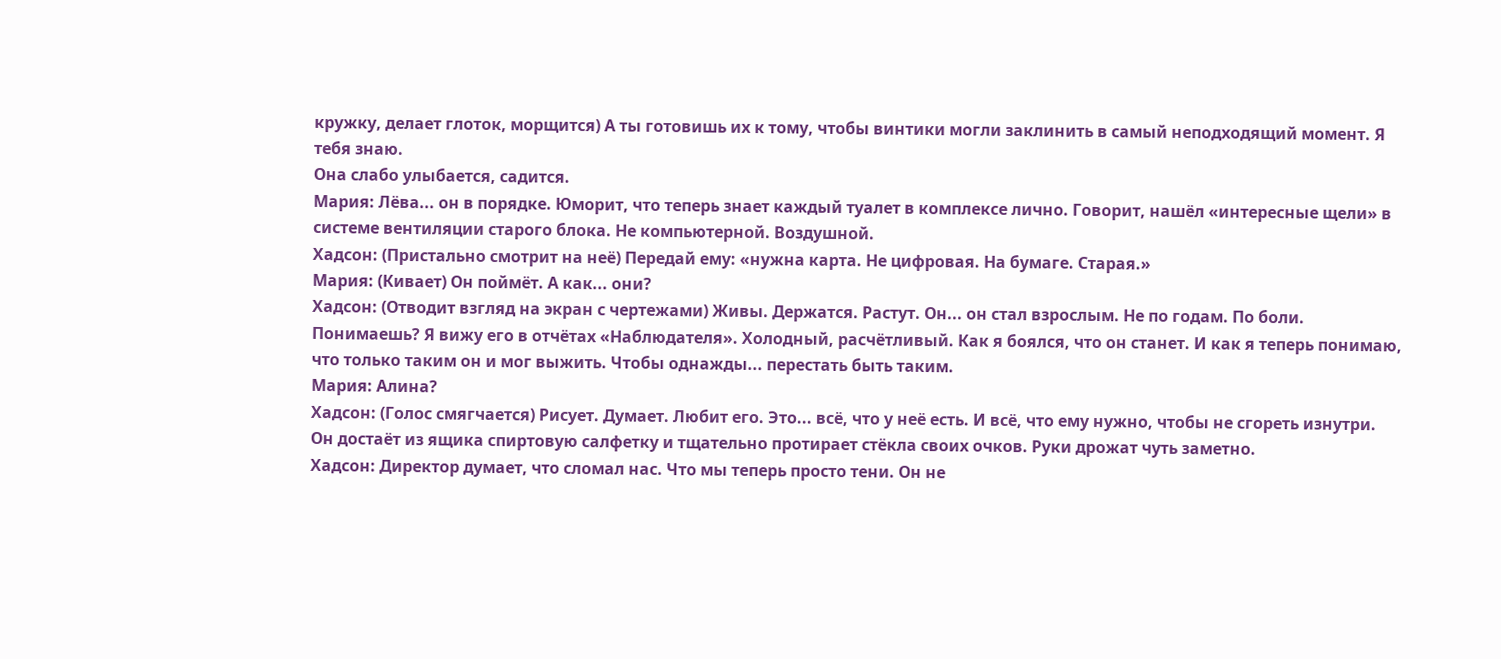кружку, делает глоток, морщится) А ты готовишь их к тому, чтобы винтики могли заклинить в самый неподходящий момент. Я тебя знаю.
Она слабо улыбается, садится.
Мария: Лёва... он в порядке. Юморит, что теперь знает каждый туалет в комплексе лично. Говорит, нашёл «интересные щели» в системе вентиляции старого блока. Не компьютерной. Воздушной.
Хадсон: (Пристально смотрит на неё) Передай ему: «нужна карта. Не цифровая. На бумаге. Старая.»
Мария: (Кивает) Он поймёт. А как... они?
Хадсон: (Отводит взгляд на экран с чертежами) Живы. Держатся. Растут. Он... он стал взрослым. Не по годам. По боли. Понимаешь? Я вижу его в отчётах «Наблюдателя». Холодный, расчётливый. Как я боялся, что он станет. И как я теперь понимаю, что только таким он и мог выжить. Чтобы однажды... перестать быть таким.
Мария: Алина?
Хадсон: (Голос смягчается) Рисует. Думает. Любит его. Это... всё, что у неё есть. И всё, что ему нужно, чтобы не сгореть изнутри.
Он достаёт из ящика спиртовую салфетку и тщательно протирает стёкла своих очков. Руки дрожат чуть заметно.
Хадсон: Директор думает, что сломал нас. Что мы теперь просто тени. Он не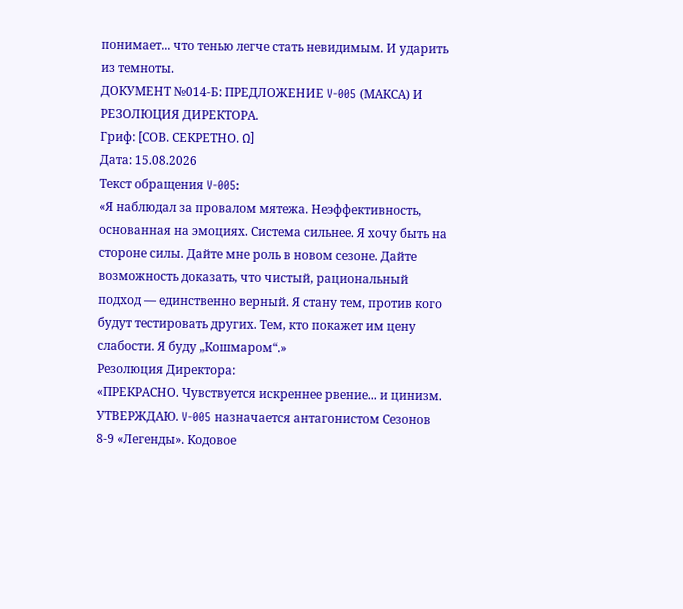понимает... что тенью легче стать невидимым. И ударить из темноты.
ДОКУМЕНТ №014-Б: ПРЕДЛОЖЕНИЕ V-005 (МАКСА) И РЕЗОЛЮЦИЯ ДИРЕКТОРА.
Гриф: [СОВ. СЕКРЕТНО. Ω]
Дата: 15.08.2026
Текст обращения V-005:
«Я наблюдал за провалом мятежа. Неэффективность, основанная на эмоциях. Система сильнее. Я хочу быть на стороне силы. Дайте мне роль в новом сезоне. Дайте возможность доказать, что чистый, рациональный подход — единственно верный. Я стану тем, против кого будут тестировать других. Тем, кто покажет им цену слабости. Я буду „Кошмаром“.»
Резолюция Директора:
«ПРЕКРАСНО. Чувствуется искреннее рвение... и цинизм. УТВЕРЖДАЮ. V-005 назначается антагонистом Сезонов 8-9 «Легенды». Кодовое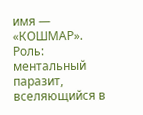имя — «КОШМАР». Роль: ментальный паразит, вселяющийся в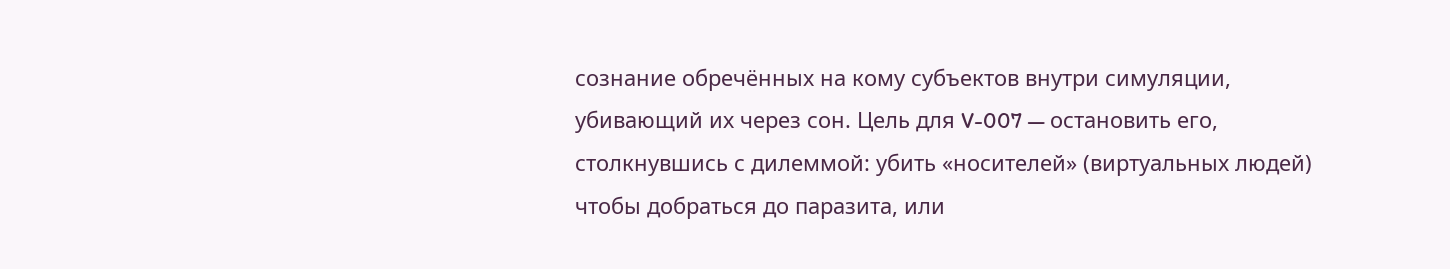сознание обречённых на кому субъектов внутри симуляции, убивающий их через сон. Цель для V-007 — остановить его, столкнувшись с дилеммой: убить «носителей» (виртуальных людей) чтобы добраться до паразита, или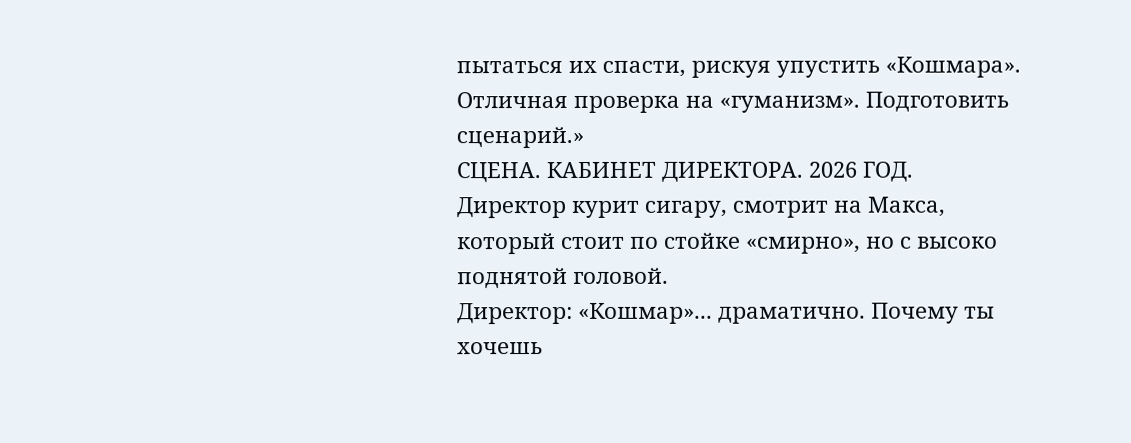пытаться их спасти, рискуя упустить «Кошмара». Отличная проверка на «гуманизм». Подготовить сценарий.»
СЦЕНА. КАБИНЕТ ДИРЕКТОРА. 2026 ГОД.
Директор курит сигару, смотрит на Макса, который стоит по стойке «смирно», но с высоко поднятой головой.
Директор: «Кошмар»... драматично. Почему ты хочешь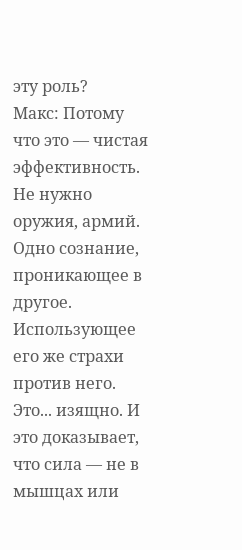эту роль?
Макс: Потому что это — чистая эффективность. Не нужно оружия, армий. Одно сознание, проникающее в другое. Использующее его же страхи против него. Это... изящно. И это доказывает, что сила — не в мышцах или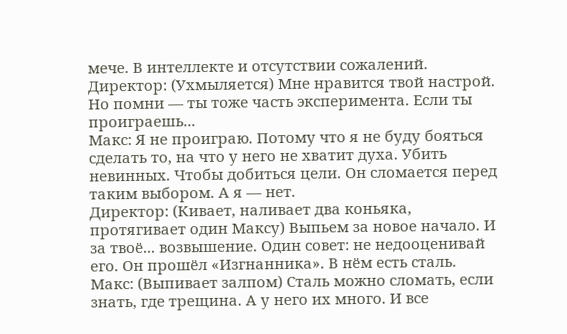мече. В интеллекте и отсутствии сожалений.
Директор: (Ухмыляется) Мне нравится твой настрой. Но помни — ты тоже часть эксперимента. Если ты проиграешь...
Макс: Я не проиграю. Потому что я не буду бояться сделать то, на что у него не хватит духа. Убить невинных. Чтобы добиться цели. Он сломается перед таким выбором. А я — нет.
Директор: (Кивает, наливает два коньяка, протягивает один Максу) Выпьем за новое начало. И за твоё... возвышение. Один совет: не недооценивай его. Он прошёл «Изгнанника». В нём есть сталь.
Макс: (Выпивает залпом) Сталь можно сломать, если знать, где трещина. А у него их много. И все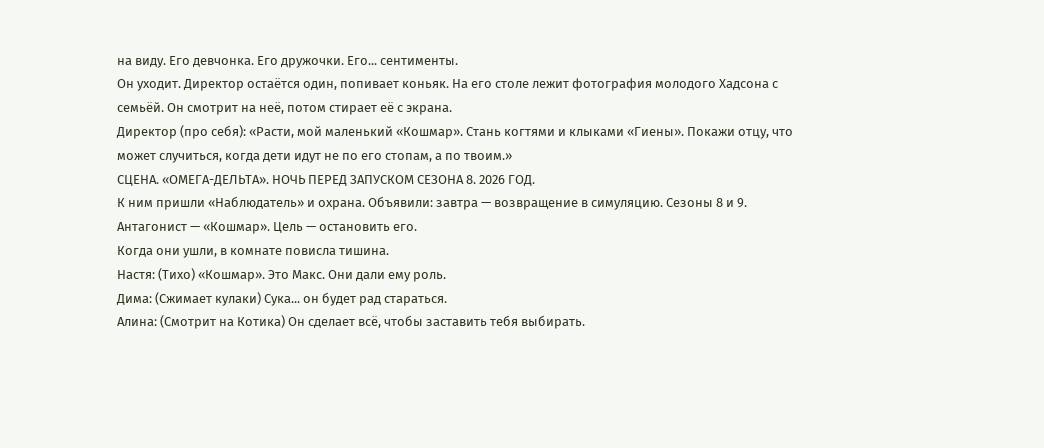на виду. Его девчонка. Его дружочки. Его... сентименты.
Он уходит. Директор остаётся один, попивает коньяк. На его столе лежит фотография молодого Хадсона с семьёй. Он смотрит на неё, потом стирает её с экрана.
Директор (про себя): «Расти, мой маленький «Кошмар». Стань когтями и клыками «Гиены». Покажи отцу, что может случиться, когда дети идут не по его стопам, а по твоим.»
СЦЕНА. «ОМЕГА-ДЕЛЬТА». НОЧЬ ПЕРЕД ЗАПУСКОМ СЕЗОНА 8. 2026 ГОД.
К ним пришли «Наблюдатель» и охрана. Объявили: завтра — возвращение в симуляцию. Сезоны 8 и 9. Антагонист — «Кошмар». Цель — остановить его.
Когда они ушли, в комнате повисла тишина.
Настя: (Тихо) «Кошмар». Это Макс. Они дали ему роль.
Дима: (Сжимает кулаки) Сука... он будет рад стараться.
Алина: (Смотрит на Котика) Он сделает всё, чтобы заставить тебя выбирать.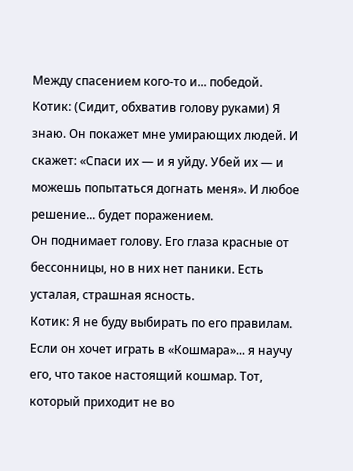Между спасением кого-то и... победой.
Котик: (Сидит, обхватив голову руками) Я знаю. Он покажет мне умирающих людей. И скажет: «Спаси их — и я уйду. Убей их — и можешь попытаться догнать меня». И любое решение... будет поражением.
Он поднимает голову. Его глаза красные от бессонницы, но в них нет паники. Есть усталая, страшная ясность.
Котик: Я не буду выбирать по его правилам. Если он хочет играть в «Кошмара»... я научу его, что такое настоящий кошмар. Тот, который приходит не во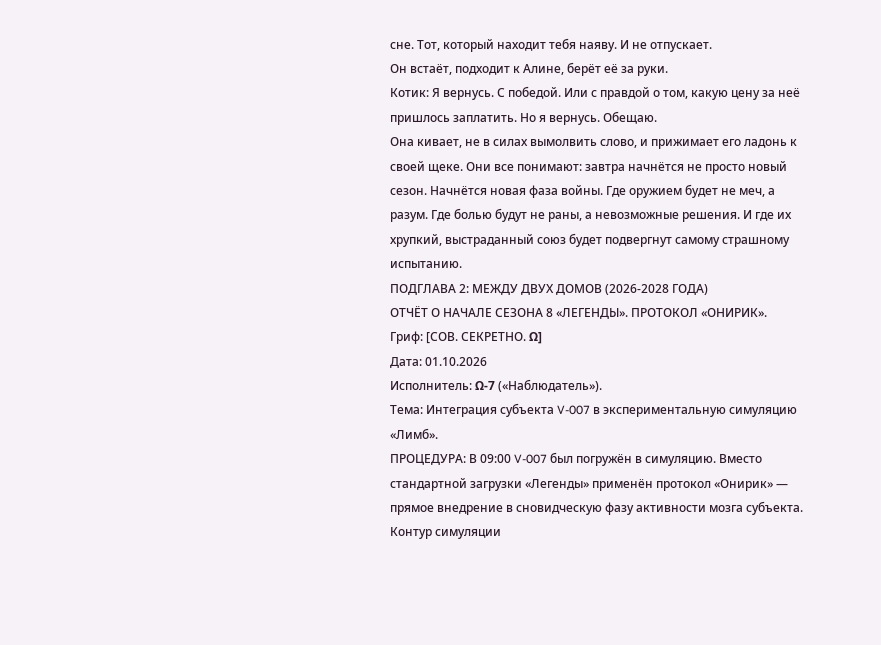сне. Тот, который находит тебя наяву. И не отпускает.
Он встаёт, подходит к Алине, берёт её за руки.
Котик: Я вернусь. С победой. Или с правдой о том, какую цену за неё пришлось заплатить. Но я вернусь. Обещаю.
Она кивает, не в силах вымолвить слово, и прижимает его ладонь к своей щеке. Они все понимают: завтра начнётся не просто новый сезон. Начнётся новая фаза войны. Где оружием будет не меч, а разум. Где болью будут не раны, а невозможные решения. И где их хрупкий, выстраданный союз будет подвергнут самому страшному испытанию.
ПОДГЛАВА 2: МЕЖДУ ДВУХ ДОМОВ (2026-2028 ГОДА)
ОТЧЁТ О НАЧАЛЕ СЕЗОНА 8 «ЛЕГЕНДЫ». ПРОТОКОЛ «ОНИРИК».
Гриф: [СОВ. СЕКРЕТНО. Ω]
Дата: 01.10.2026
Исполнитель: Ω-7 («Наблюдатель»).
Тема: Интеграция субъекта V-007 в экспериментальную симуляцию «Лимб».
ПРОЦЕДУРА: В 09:00 V-007 был погружён в симуляцию. Вместо стандартной загрузки «Легенды» применён протокол «Онирик» — прямое внедрение в сновидческую фазу активности мозга субъекта. Контур симуляции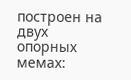построен на двух опорных мемах: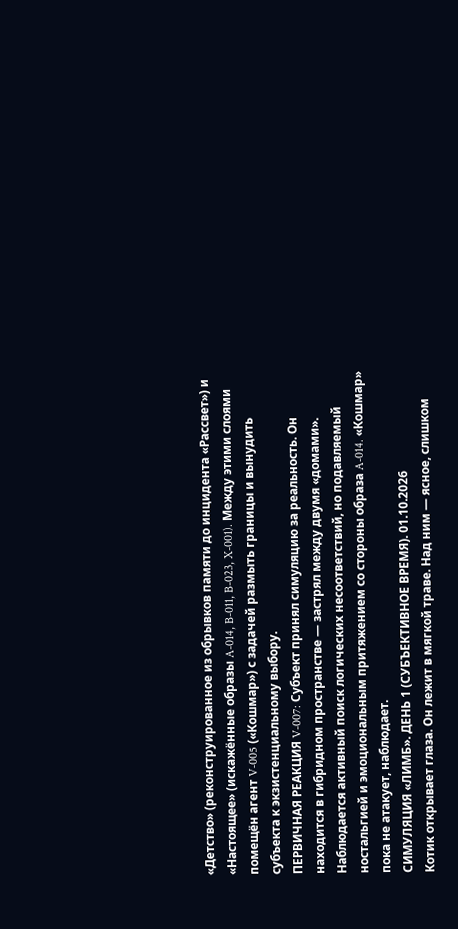«Детство» (реконструированное из обрывков памяти до инцидента «Рассвет») и «Настоящее» (искажённые образы A-014, B-011, B-023, X-001). Между этими слоями помещён агент V-005 («Кошмар») с задачей размыть границы и вынудить субъекта к экзистенциальному выбору.
ПЕРВИЧНАЯ РЕАКЦИЯ V-007: Субъект принял симуляцию за реальность. Он находится в гибридном пространстве — застрял между двумя «домами». Наблюдается активный поиск логических несоответствий, но подавляемый ностальгией и эмоциональным притяжением со стороны образа A-014. «Кошмар» пока не атакует, наблюдает.
СИМУЛЯЦИЯ «ЛИМБ». ДЕНЬ 1 (СУБЪЕКТИВНОЕ ВРЕМЯ). 01.10.2026
Котик открывает глаза. Он лежит в мягкой траве. Над ним — ясное, слишком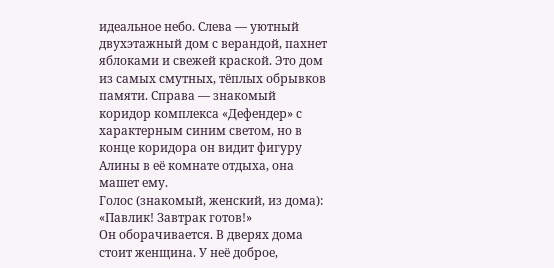идеальное небо. Слева — уютный двухэтажный дом с верандой, пахнет яблоками и свежей краской. Это дом из самых смутных, тёплых обрывков памяти. Справа — знакомый коридор комплекса «Дефендер» с характерным синим светом, но в конце коридора он видит фигуру Алины в её комнате отдыха, она машет ему.
Голос (знакомый, женский, из дома): «Павлик! Завтрак готов!»
Он оборачивается. В дверях дома стоит женщина. У неё доброе,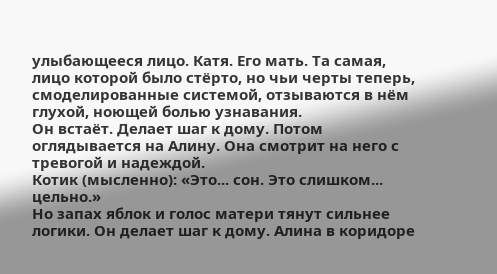улыбающееся лицо. Катя. Его мать. Та самая, лицо которой было стёрто, но чьи черты теперь, смоделированные системой, отзываются в нём глухой, ноющей болью узнавания.
Он встаёт. Делает шаг к дому. Потом оглядывается на Алину. Она смотрит на него с тревогой и надеждой.
Котик (мысленно): «Это... сон. Это слишком... цельно.»
Но запах яблок и голос матери тянут сильнее логики. Он делает шаг к дому. Алина в коридоре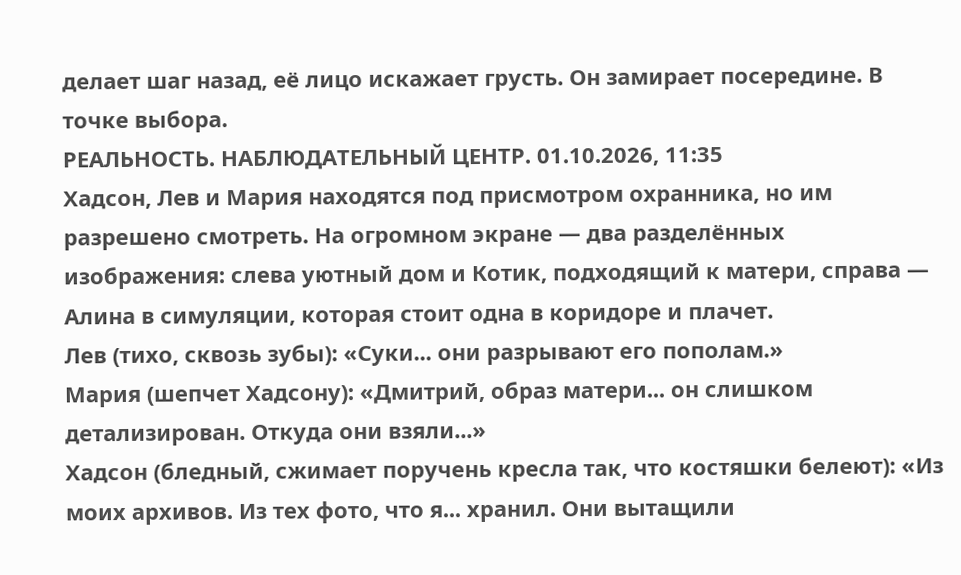делает шаг назад, её лицо искажает грусть. Он замирает посередине. В точке выбора.
РЕАЛЬНОСТЬ. НАБЛЮДАТЕЛЬНЫЙ ЦЕНТР. 01.10.2026, 11:35
Хадсон, Лев и Мария находятся под присмотром охранника, но им разрешено смотреть. На огромном экране — два разделённых изображения: слева уютный дом и Котик, подходящий к матери, справа — Алина в симуляции, которая стоит одна в коридоре и плачет.
Лев (тихо, сквозь зубы): «Суки... они разрывают его пополам.»
Мария (шепчет Хадсону): «Дмитрий, образ матери... он слишком детализирован. Откуда они взяли...»
Хадсон (бледный, сжимает поручень кресла так, что костяшки белеют): «Из моих архивов. Из тех фото, что я... хранил. Они вытащили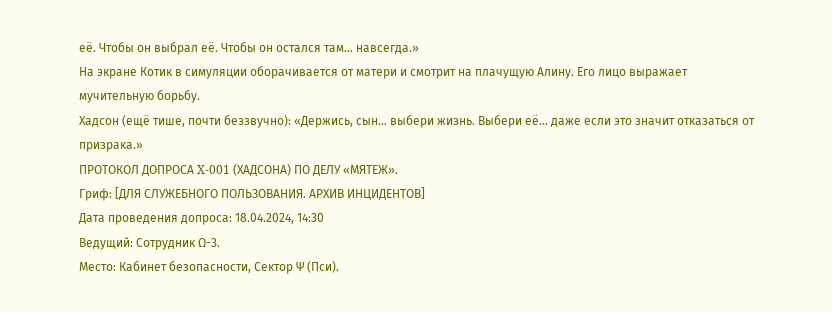её. Чтобы он выбрал её. Чтобы он остался там... навсегда.»
На экране Котик в симуляции оборачивается от матери и смотрит на плачущую Алину. Его лицо выражает мучительную борьбу.
Хадсон (ещё тише, почти беззвучно): «Держись, сын... выбери жизнь. Выбери её... даже если это значит отказаться от призрака.»
ПРОТОКОЛ ДОПРОСА X-001 (ХАДСОНА) ПО ДЕЛУ «МЯТЕЖ».
Гриф: [ДЛЯ СЛУЖЕБНОГО ПОЛЬЗОВАНИЯ. АРХИВ ИНЦИДЕНТОВ]
Дата проведения допроса: 18.04.2024, 14:30
Ведущий: Сотрудник Ω-3.
Место: Кабинет безопасности, Сектор Ψ (Пси).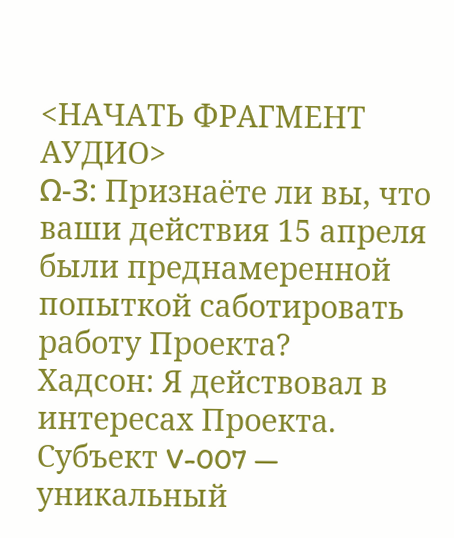<НАЧАТЬ ФРАГМЕНТ АУДИО>
Ω-3: Признаёте ли вы, что ваши действия 15 апреля были преднамеренной попыткой саботировать работу Проекта?
Хадсон: Я действовал в интересах Проекта. Субъект V-007 — уникальный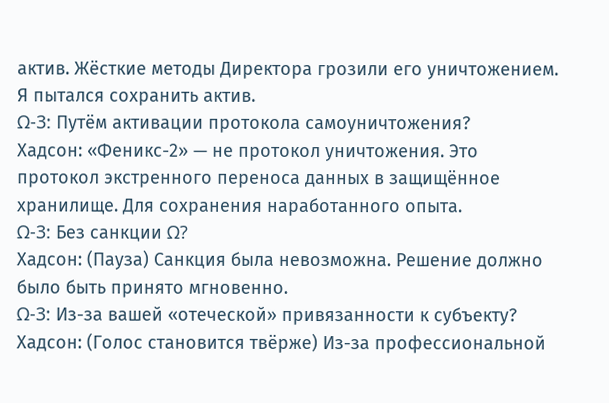актив. Жёсткие методы Директора грозили его уничтожением. Я пытался сохранить актив.
Ω-3: Путём активации протокола самоуничтожения?
Хадсон: «Феникс-2» — не протокол уничтожения. Это протокол экстренного переноса данных в защищённое хранилище. Для сохранения наработанного опыта.
Ω-3: Без санкции Ω?
Хадсон: (Пауза) Санкция была невозможна. Решение должно было быть принято мгновенно.
Ω-3: Из-за вашей «отеческой» привязанности к субъекту?
Хадсон: (Голос становится твёрже) Из-за профессиональной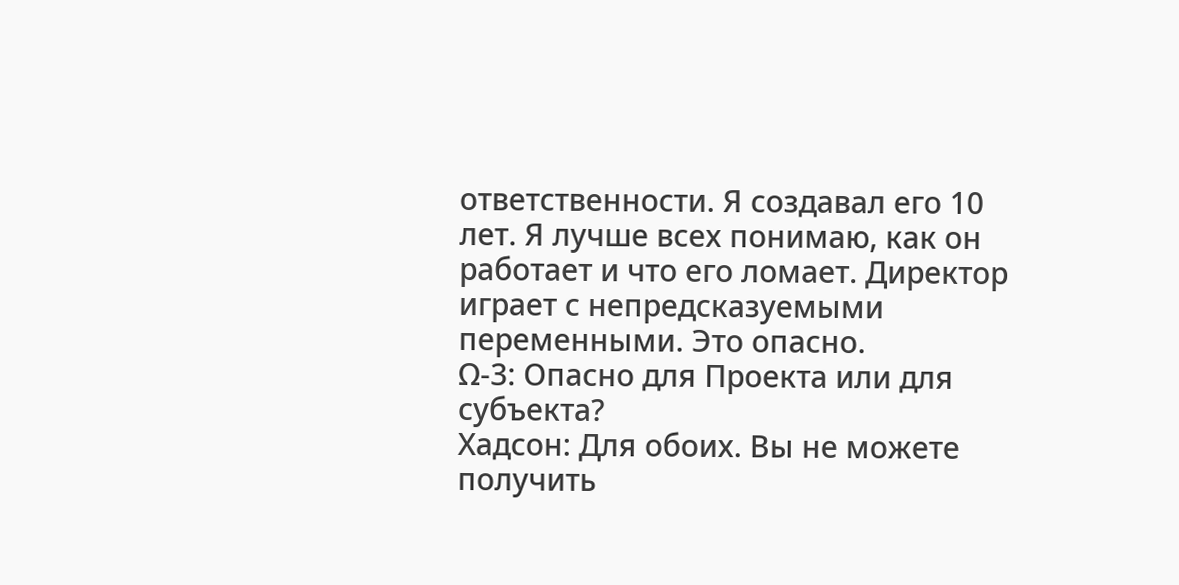ответственности. Я создавал его 10 лет. Я лучше всех понимаю, как он работает и что его ломает. Директор играет с непредсказуемыми переменными. Это опасно.
Ω-3: Опасно для Проекта или для субъекта?
Хадсон: Для обоих. Вы не можете получить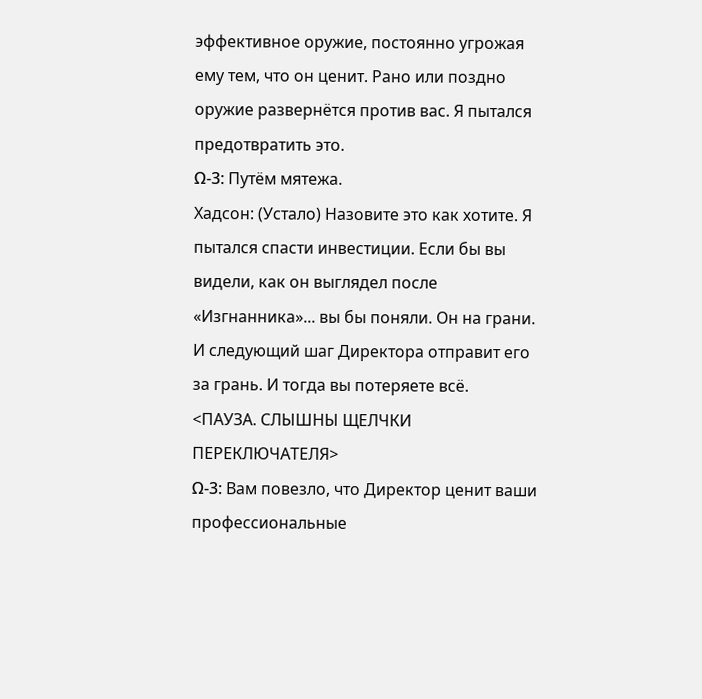эффективное оружие, постоянно угрожая ему тем, что он ценит. Рано или поздно оружие развернётся против вас. Я пытался предотвратить это.
Ω-3: Путём мятежа.
Хадсон: (Устало) Назовите это как хотите. Я пытался спасти инвестиции. Если бы вы видели, как он выглядел после «Изгнанника»... вы бы поняли. Он на грани. И следующий шаг Директора отправит его за грань. И тогда вы потеряете всё.
<ПАУЗА. СЛЫШНЫ ЩЕЛЧКИ ПЕРЕКЛЮЧАТЕЛЯ>
Ω-3: Вам повезло, что Директор ценит ваши профессиональные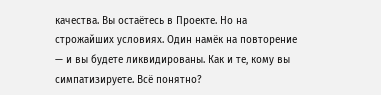качества. Вы остаётесь в Проекте. Но на строжайших условиях. Один намёк на повторение — и вы будете ликвидированы. Как и те, кому вы симпатизируете. Всё понятно?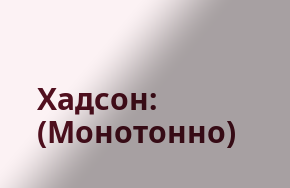Хадсон: (Монотонно)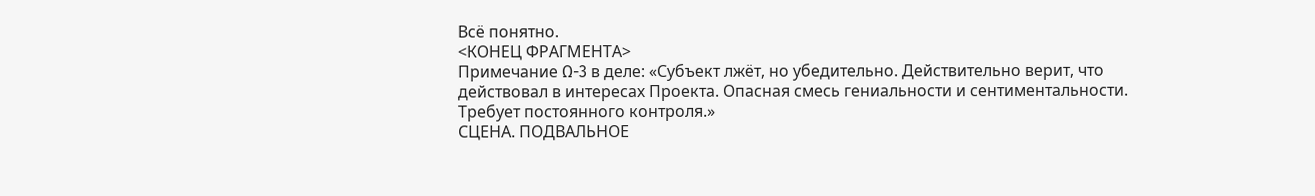Всё понятно.
<КОНЕЦ ФРАГМЕНТА>
Примечание Ω-3 в деле: «Субъект лжёт, но убедительно. Действительно верит, что действовал в интересах Проекта. Опасная смесь гениальности и сентиментальности. Требует постоянного контроля.»
СЦЕНА. ПОДВАЛЬНОЕ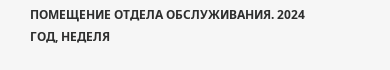ПОМЕЩЕНИЕ ОТДЕЛА ОБСЛУЖИВАНИЯ. 2024 ГОД, НЕДЕЛЯ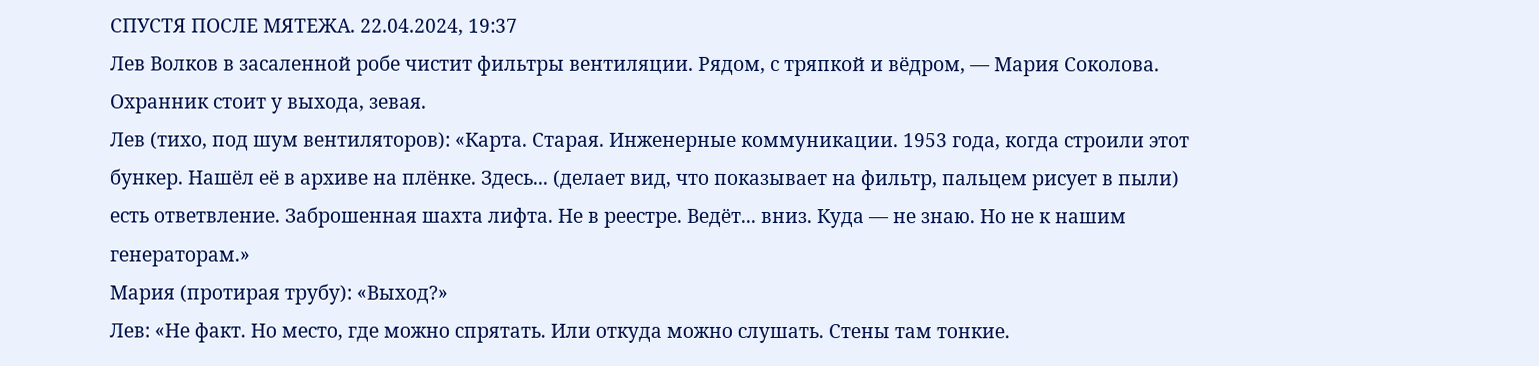СПУСТЯ ПОСЛЕ МЯТЕЖА. 22.04.2024, 19:37
Лев Волков в засаленной робе чистит фильтры вентиляции. Рядом, с тряпкой и вёдром, — Мария Соколова. Охранник стоит у выхода, зевая.
Лев (тихо, под шум вентиляторов): «Карта. Старая. Инженерные коммуникации. 1953 года, когда строили этот бункер. Нашёл её в архиве на плёнке. Здесь... (делает вид, что показывает на фильтр, пальцем рисует в пыли) есть ответвление. Заброшенная шахта лифта. Не в реестре. Ведёт... вниз. Куда — не знаю. Но не к нашим генераторам.»
Мария (протирая трубу): «Выход?»
Лев: «Не факт. Но место, где можно спрятать. Или откуда можно слушать. Стены там тонкие.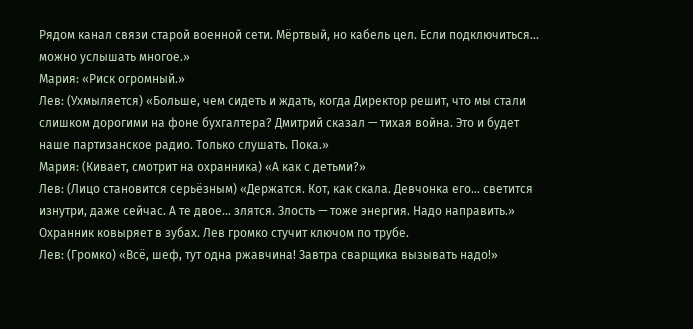Рядом канал связи старой военной сети. Мёртвый, но кабель цел. Если подключиться... можно услышать многое.»
Мария: «Риск огромный.»
Лев: (Ухмыляется) «Больше, чем сидеть и ждать, когда Директор решит, что мы стали слишком дорогими на фоне бухгалтера? Дмитрий сказал — тихая война. Это и будет наше партизанское радио. Только слушать. Пока.»
Мария: (Кивает, смотрит на охранника) «А как с детьми?»
Лев: (Лицо становится серьёзным) «Держатся. Кот, как скала. Девчонка его... светится изнутри, даже сейчас. А те двое... злятся. Злость — тоже энергия. Надо направить.»
Охранник ковыряет в зубах. Лев громко стучит ключом по трубе.
Лев: (Громко) «Всё, шеф, тут одна ржавчина! Завтра сварщика вызывать надо!»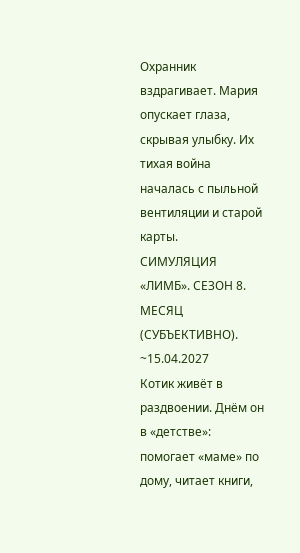Охранник вздрагивает. Мария опускает глаза, скрывая улыбку. Их тихая война началась с пыльной вентиляции и старой карты.
СИМУЛЯЦИЯ «ЛИМБ». СЕЗОН 8. МЕСЯЦ (СУБЪЕКТИВНО). ~15.04.2027
Котик живёт в раздвоении. Днём он в «детстве»: помогает «маме» по дому, читает книги,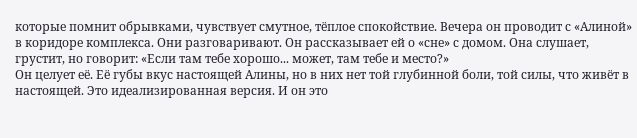которые помнит обрывками, чувствует смутное, тёплое спокойствие. Вечера он проводит с «Алиной» в коридоре комплекса. Они разговаривают. Он рассказывает ей о «сне» с домом. Она слушает, грустит, но говорит: «Если там тебе хорошо... может, там тебе и место?»
Он целует её. Её губы вкус настоящей Алины, но в них нет той глубинной боли, той силы, что живёт в настоящей. Это идеализированная версия. И он это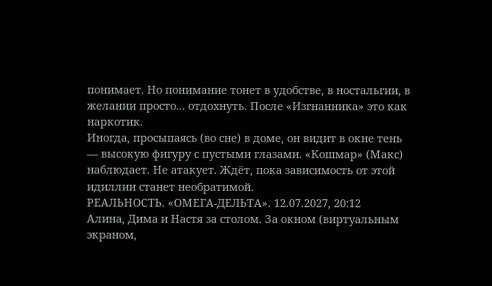понимает. Но понимание тонет в удобстве, в ностальгии, в желании просто... отдохнуть. После «Изгнанника» это как наркотик.
Иногда, просыпаясь (во сне) в доме, он видит в окне тень — высокую фигуру с пустыми глазами. «Кошмар» (Макс) наблюдает. Не атакует. Ждёт, пока зависимость от этой идиллии станет необратимой.
РЕАЛЬНОСТЬ. «ОМЕГА-ДЕЛЬТА». 12.07.2027, 20:12
Алина, Дима и Настя за столом. За окном (виртуальным экраном,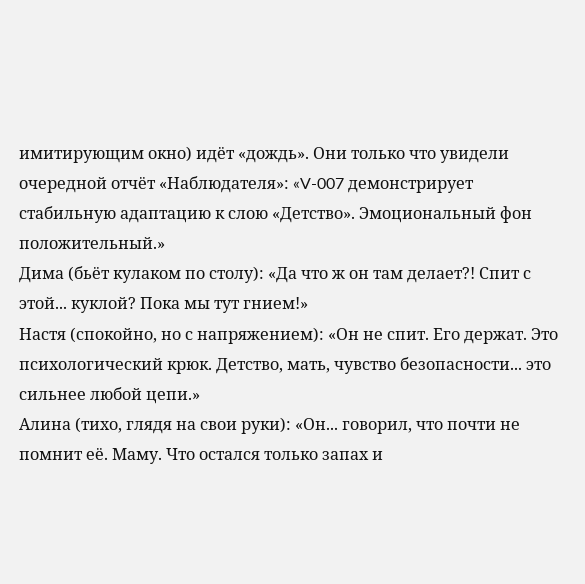имитирующим окно) идёт «дождь». Они только что увидели очередной отчёт «Наблюдателя»: «V-007 демонстрирует стабильную адаптацию к слою «Детство». Эмоциональный фон положительный.»
Дима (бьёт кулаком по столу): «Да что ж он там делает?! Спит с этой... куклой? Пока мы тут гнием!»
Настя (спокойно, но с напряжением): «Он не спит. Его держат. Это психологический крюк. Детство, мать, чувство безопасности... это сильнее любой цепи.»
Алина (тихо, глядя на свои руки): «Он... говорил, что почти не помнит её. Маму. Что остался только запах и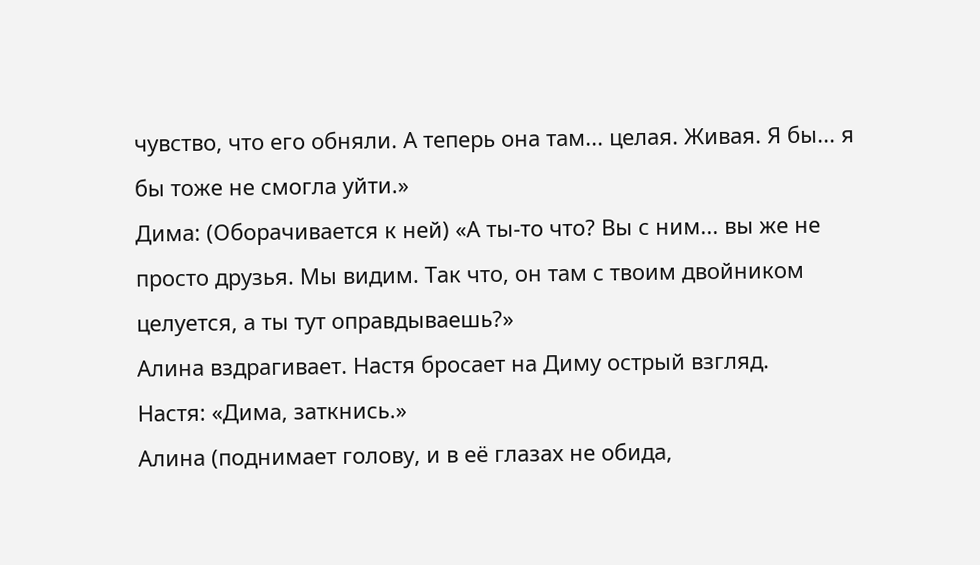чувство, что его обняли. А теперь она там... целая. Живая. Я бы... я бы тоже не смогла уйти.»
Дима: (Оборачивается к ней) «А ты-то что? Вы с ним... вы же не просто друзья. Мы видим. Так что, он там с твоим двойником целуется, а ты тут оправдываешь?»
Алина вздрагивает. Настя бросает на Диму острый взгляд.
Настя: «Дима, заткнись.»
Алина (поднимает голову, и в её глазах не обида,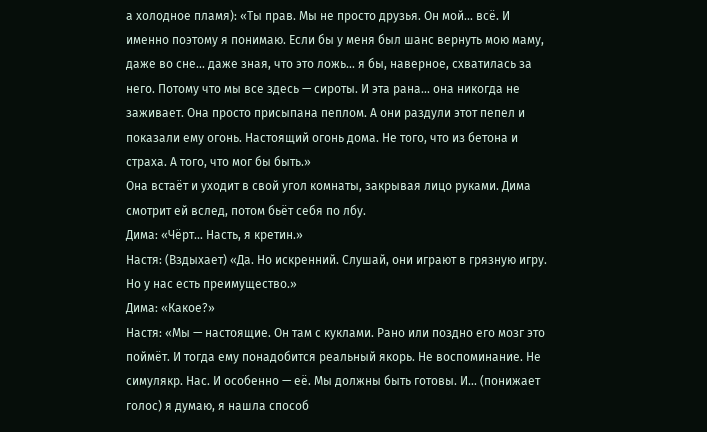а холодное пламя): «Ты прав. Мы не просто друзья. Он мой... всё. И именно поэтому я понимаю. Если бы у меня был шанс вернуть мою маму, даже во сне... даже зная, что это ложь... я бы, наверное, схватилась за него. Потому что мы все здесь — сироты. И эта рана... она никогда не заживает. Она просто присыпана пеплом. А они раздули этот пепел и показали ему огонь. Настоящий огонь дома. Не того, что из бетона и страха. А того, что мог бы быть.»
Она встаёт и уходит в свой угол комнаты, закрывая лицо руками. Дима смотрит ей вслед, потом бьёт себя по лбу.
Дима: «Чёрт... Насть, я кретин.»
Настя: (Вздыхает) «Да. Но искренний. Слушай, они играют в грязную игру. Но у нас есть преимущество.»
Дима: «Какое?»
Настя: «Мы — настоящие. Он там с куклами. Рано или поздно его мозг это поймёт. И тогда ему понадобится реальный якорь. Не воспоминание. Не симулякр. Нас. И особенно — её. Мы должны быть готовы. И... (понижает голос) я думаю, я нашла способ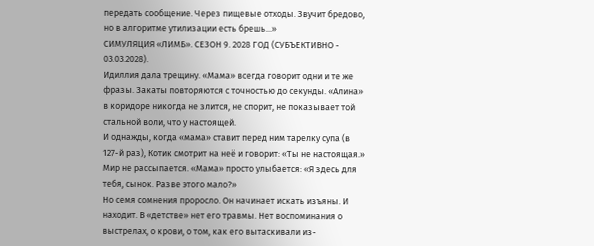передать сообщение. Через пищевые отходы. Звучит бредово, но в алгоритме утилизации есть брешь...»
СИМУЛЯЦИЯ «ЛИМБ». СЕЗОН 9. 2028 ГОД (СУБЪЕКТИВНО - 03.03.2028).
Идиллия дала трещину. «Мама» всегда говорит одни и те же фразы. Закаты повторяются с точностью до секунды. «Алина» в коридоре никогда не злится, не спорит, не показывает той стальной воли, что у настоящей.
И однажды, когда «мама» ставит перед ним тарелку супа (в 127-й раз), Котик смотрит на неё и говорит: «Ты не настоящая.»
Мир не рассыпается. «Мама» просто улыбается: «Я здесь для тебя, сынок. Разве этого мало?»
Но семя сомнения проросло. Он начинает искать изъяны. И находит. В «детстве» нет его травмы. Нет воспоминания о выстрелах, о крови, о том, как его вытаскивали из-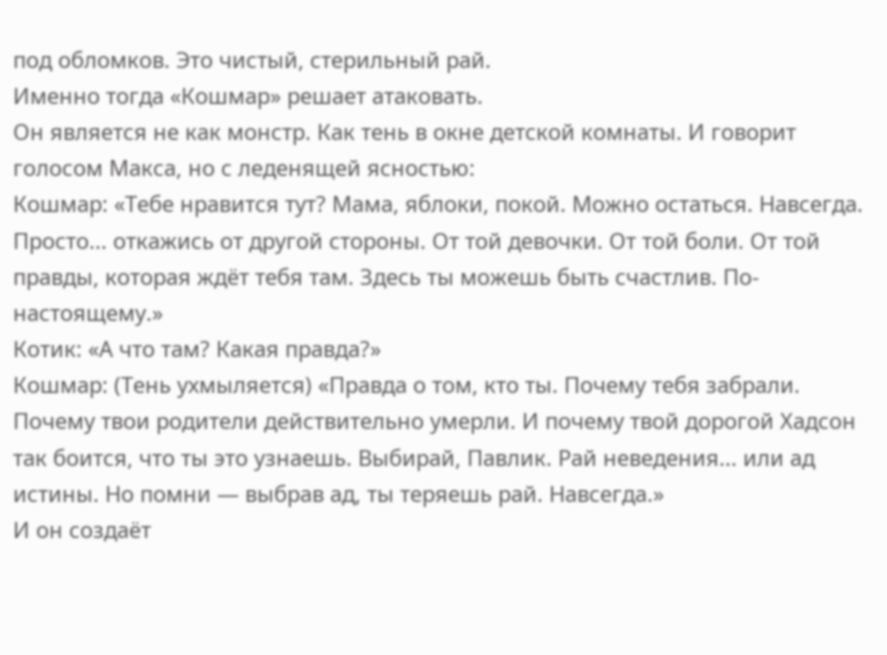под обломков. Это чистый, стерильный рай.
Именно тогда «Кошмар» решает атаковать.
Он является не как монстр. Как тень в окне детской комнаты. И говорит голосом Макса, но с леденящей ясностью:
Кошмар: «Тебе нравится тут? Мама, яблоки, покой. Можно остаться. Навсегда. Просто... откажись от другой стороны. От той девочки. От той боли. От той правды, которая ждёт тебя там. Здесь ты можешь быть счастлив. По-настоящему.»
Котик: «А что там? Какая правда?»
Кошмар: (Тень ухмыляется) «Правда о том, кто ты. Почему тебя забрали. Почему твои родители действительно умерли. И почему твой дорогой Хадсон так боится, что ты это узнаешь. Выбирай, Павлик. Рай неведения... или ад истины. Но помни — выбрав ад, ты теряешь рай. Навсегда.»
И он создаёт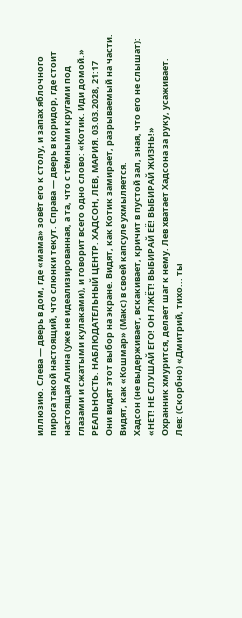иллюзию. Слева — дверь в дом, где «мама» зовёт его к столу, и запах яблочного пирога такой настоящий, что слюнки текут. Справа — дверь в коридор, где стоит настоящая Алина (уже не идеализированная, а та, что с тёмными кругами под глазами и сжатыми кулаками), и говорит всего одно слово: «Котик. Иди домой.»
РЕАЛЬНОСТЬ. НАБЛЮДАТЕЛЬНЫЙ ЦЕНТР. ХАДСОН, ЛЕВ, МАРИЯ. 03.03.2028, 21:17
Они видят этот выбор на экране. Видят, как Котик замирает, разрываемый на части. Видят, как «Кошмар» (Макс) в своей капсуле ухмыляется.
Хадсон (не выдерживает, вскакивает, кричит в пустой зал, зная, что его не слышат): «НЕТ! НЕ СЛУШАЙ ЕГО! ОН ЛЖЁТ! ВЫБИРАЙ ЕЁ! ВЫБИРАЙ ЖИЗНЬ!»
Охранник хмурится, делает шаг к нему. Лев хватает Хадсона за руку, усаживает.
Лев: (Скорбно) «Дмитрий, тихо... ты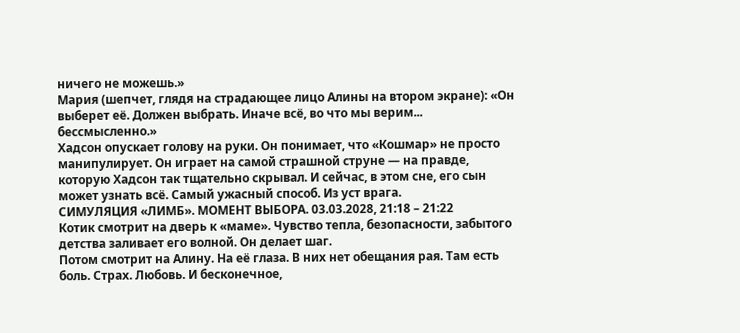ничего не можешь.»
Мария (шепчет, глядя на страдающее лицо Алины на втором экране): «Он выберет её. Должен выбрать. Иначе всё, во что мы верим... бессмысленно.»
Хадсон опускает голову на руки. Он понимает, что «Кошмар» не просто манипулирует. Он играет на самой страшной струне — на правде, которую Хадсон так тщательно скрывал. И сейчас, в этом сне, его сын может узнать всё. Самый ужасный способ. Из уст врага.
СИМУЛЯЦИЯ «ЛИМБ». МОМЕНТ ВЫБОРА. 03.03.2028, 21:18 – 21:22
Котик смотрит на дверь к «маме». Чувство тепла, безопасности, забытого детства заливает его волной. Он делает шаг.
Потом смотрит на Алину. На её глаза. В них нет обещания рая. Там есть боль. Страх. Любовь. И бесконечное,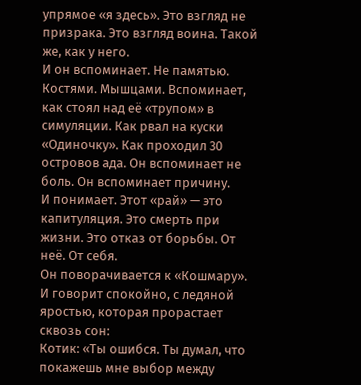упрямое «я здесь». Это взгляд не призрака. Это взгляд воина. Такой же, как у него.
И он вспоминает. Не памятью. Костями. Мышцами. Вспоминает, как стоял над её «трупом» в симуляции. Как рвал на куски «Одиночку». Как проходил 30 островов ада. Он вспоминает не боль. Он вспоминает причину.
И понимает. Этот «рай» — это капитуляция. Это смерть при жизни. Это отказ от борьбы. От неё. От себя.
Он поворачивается к «Кошмару». И говорит спокойно, с ледяной яростью, которая прорастает сквозь сон:
Котик: «Ты ошибся. Ты думал, что покажешь мне выбор между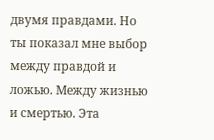двумя правдами. Но ты показал мне выбор между правдой и ложью. Между жизнью и смертью. Эта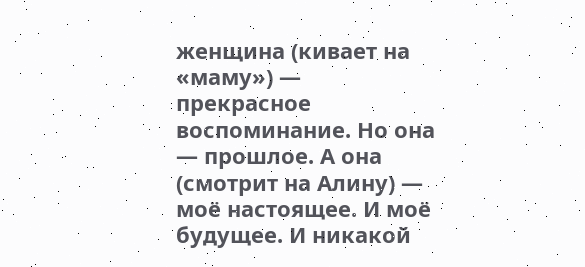женщина (кивает на «маму») — прекрасное воспоминание. Но она — прошлое. А она (смотрит на Алину) — моё настоящее. И моё будущее. И никакой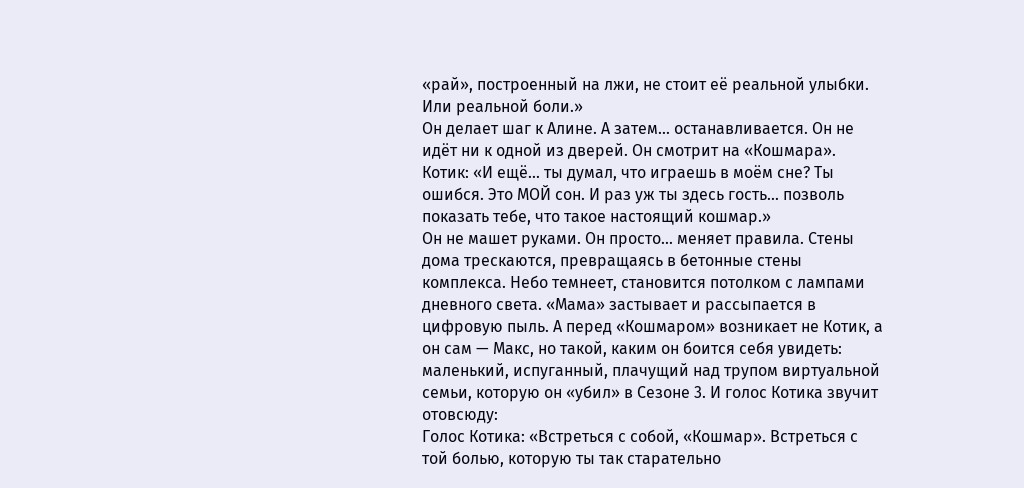«рай», построенный на лжи, не стоит её реальной улыбки. Или реальной боли.»
Он делает шаг к Алине. А затем... останавливается. Он не идёт ни к одной из дверей. Он смотрит на «Кошмара».
Котик: «И ещё... ты думал, что играешь в моём сне? Ты ошибся. Это МОЙ сон. И раз уж ты здесь гость... позволь показать тебе, что такое настоящий кошмар.»
Он не машет руками. Он просто... меняет правила. Стены дома трескаются, превращаясь в бетонные стены комплекса. Небо темнеет, становится потолком с лампами дневного света. «Мама» застывает и рассыпается в цифровую пыль. А перед «Кошмаром» возникает не Котик, а он сам — Макс, но такой, каким он боится себя увидеть: маленький, испуганный, плачущий над трупом виртуальной семьи, которую он «убил» в Сезоне 3. И голос Котика звучит отовсюду:
Голос Котика: «Встреться с собой, «Кошмар». Встреться с той болью, которую ты так старательно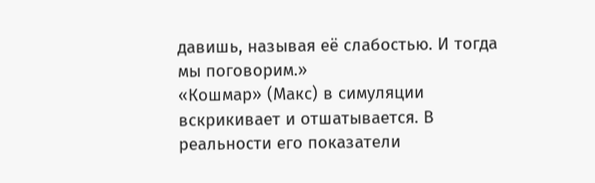давишь, называя её слабостью. И тогда мы поговорим.»
«Кошмар» (Макс) в симуляции вскрикивает и отшатывается. В реальности его показатели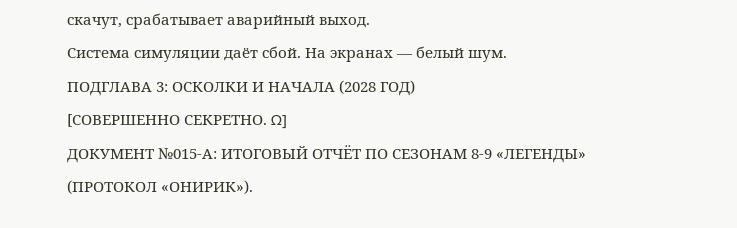скачут, срабатывает аварийный выход.
Система симуляции даёт сбой. На экранах — белый шум.
ПОДГЛАВА 3: ОСКОЛКИ И НАЧАЛА (2028 ГОД)
[СОВЕРШЕННО СЕКРЕТНО. Ω]
ДОКУМЕНТ №015-А: ИТОГОВЫЙ ОТЧЁТ ПО СЕЗОНАМ 8-9 «ЛЕГЕНДЫ» (ПРОТОКОЛ «ОНИРИК»).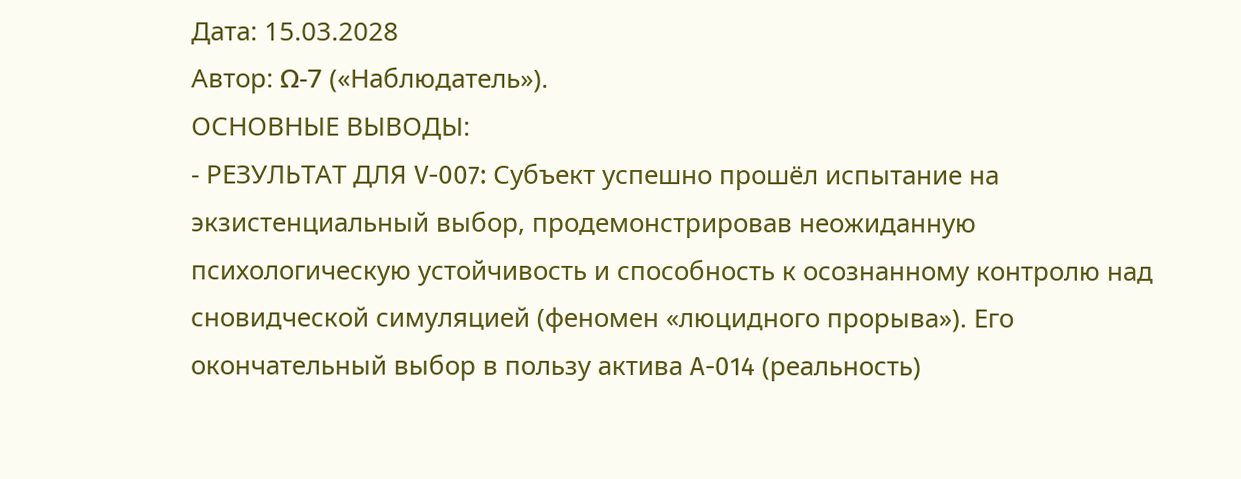Дата: 15.03.2028
Автор: Ω-7 («Наблюдатель»).
ОСНОВНЫЕ ВЫВОДЫ:
- РЕЗУЛЬТАТ ДЛЯ V-007: Субъект успешно прошёл испытание на экзистенциальный выбор, продемонстрировав неожиданную психологическую устойчивость и способность к осознанному контролю над сновидческой симуляцией (феномен «люцидного прорыва»). Его окончательный выбор в пользу актива A-014 (реальность)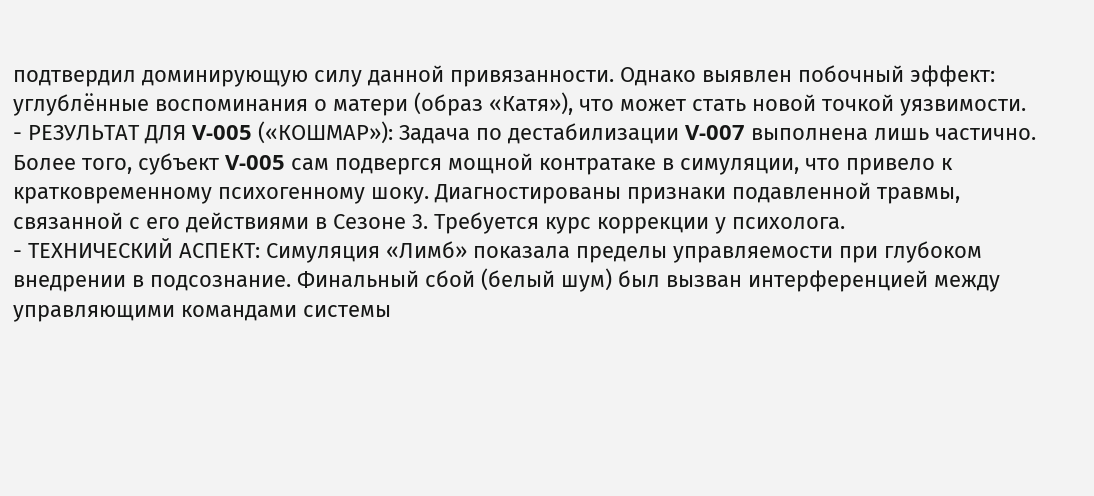подтвердил доминирующую силу данной привязанности. Однако выявлен побочный эффект: углублённые воспоминания о матери (образ «Катя»), что может стать новой точкой уязвимости.
- РЕЗУЛЬТАТ ДЛЯ V-005 («КОШМАР»): Задача по дестабилизации V-007 выполнена лишь частично. Более того, субъект V-005 сам подвергся мощной контратаке в симуляции, что привело к кратковременному психогенному шоку. Диагностированы признаки подавленной травмы, связанной с его действиями в Сезоне 3. Требуется курс коррекции у психолога.
- ТЕХНИЧЕСКИЙ АСПЕКТ: Симуляция «Лимб» показала пределы управляемости при глубоком внедрении в подсознание. Финальный сбой (белый шум) был вызван интерференцией между управляющими командами системы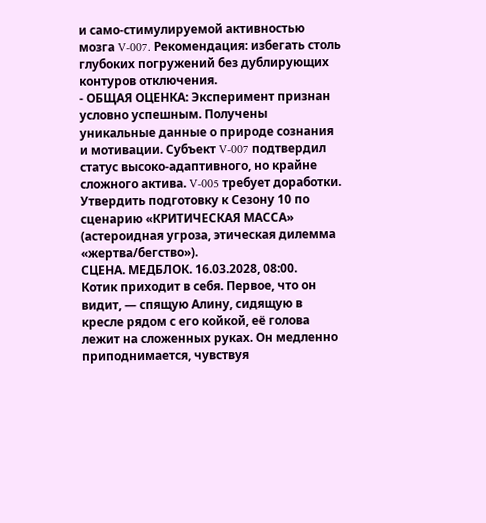и само-стимулируемой активностью мозга V-007. Рекомендация: избегать столь глубоких погружений без дублирующих контуров отключения.
- ОБЩАЯ ОЦЕНКА: Эксперимент признан условно успешным. Получены уникальные данные о природе сознания и мотивации. Субъект V-007 подтвердил статус высоко-адаптивного, но крайне сложного актива. V-005 требует доработки. Утвердить подготовку к Сезону 10 по сценарию «КРИТИЧЕСКАЯ МАССА» (астероидная угроза, этическая дилемма «жертва/бегство»).
СЦЕНА. МЕДБЛОК. 16.03.2028, 08:00.
Котик приходит в себя. Первое, что он видит, — спящую Алину, сидящую в кресле рядом с его койкой, её голова лежит на сложенных руках. Он медленно приподнимается, чувствуя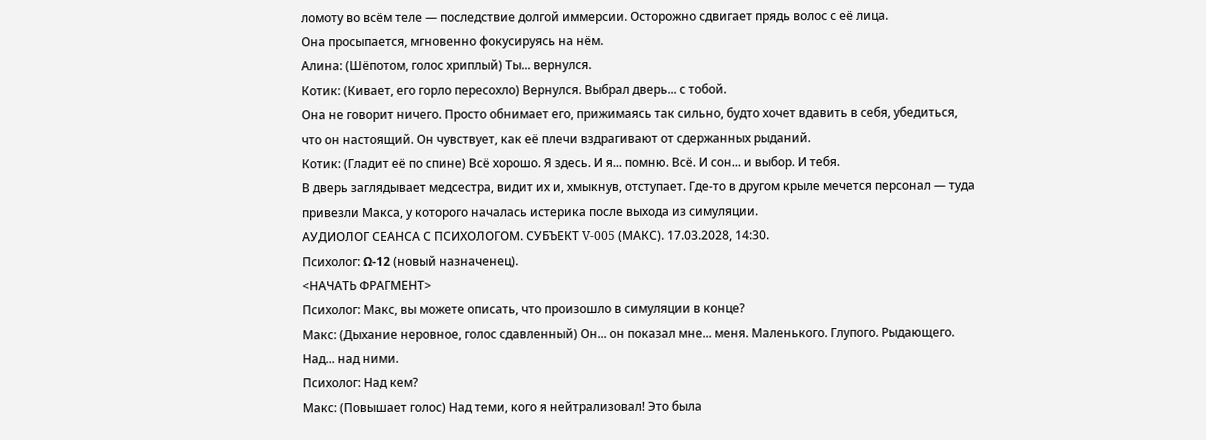ломоту во всём теле — последствие долгой иммерсии. Осторожно сдвигает прядь волос с её лица.
Она просыпается, мгновенно фокусируясь на нём.
Алина: (Шёпотом, голос хриплый) Ты... вернулся.
Котик: (Кивает, его горло пересохло) Вернулся. Выбрал дверь... с тобой.
Она не говорит ничего. Просто обнимает его, прижимаясь так сильно, будто хочет вдавить в себя, убедиться, что он настоящий. Он чувствует, как её плечи вздрагивают от сдержанных рыданий.
Котик: (Гладит её по спине) Всё хорошо. Я здесь. И я... помню. Всё. И сон... и выбор. И тебя.
В дверь заглядывает медсестра, видит их и, хмыкнув, отступает. Где-то в другом крыле мечется персонал — туда привезли Макса, у которого началась истерика после выхода из симуляции.
АУДИОЛОГ СЕАНСА С ПСИХОЛОГОМ. СУБЪЕКТ V-005 (МАКС). 17.03.2028, 14:30.
Психолог: Ω-12 (новый назначенец).
<НАЧАТЬ ФРАГМЕНТ>
Психолог: Макс, вы можете описать, что произошло в симуляции в конце?
Макс: (Дыхание неровное, голос сдавленный) Он... он показал мне... меня. Маленького. Глупого. Рыдающего. Над... над ними.
Психолог: Над кем?
Макс: (Повышает голос) Над теми, кого я нейтрализовал! Это была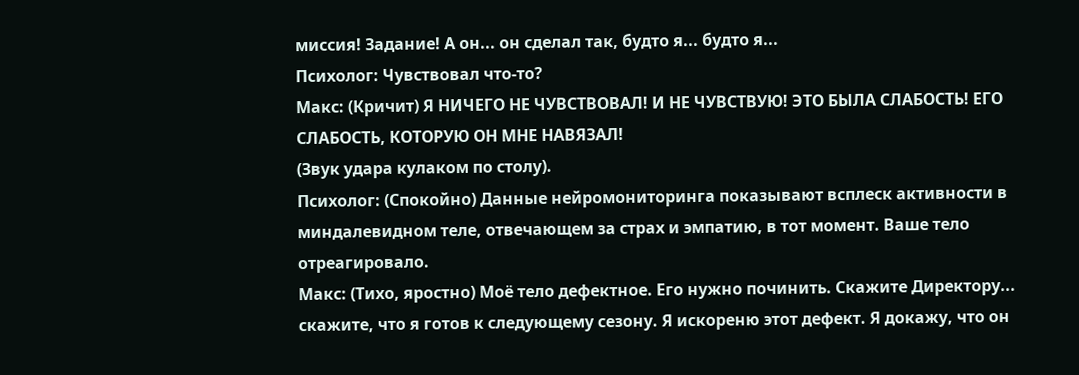миссия! Задание! А он... он сделал так, будто я... будто я...
Психолог: Чувствовал что-то?
Макс: (Кричит) Я НИЧЕГО НЕ ЧУВСТВОВАЛ! И НЕ ЧУВСТВУЮ! ЭТО БЫЛА СЛАБОСТЬ! ЕГО СЛАБОСТЬ, КОТОРУЮ ОН МНЕ НАВЯЗАЛ!
(Звук удара кулаком по столу).
Психолог: (Спокойно) Данные нейромониторинга показывают всплеск активности в миндалевидном теле, отвечающем за страх и эмпатию, в тот момент. Ваше тело отреагировало.
Макс: (Тихо, яростно) Моё тело дефектное. Его нужно починить. Скажите Директору... скажите, что я готов к следующему сезону. Я искореню этот дефект. Я докажу, что он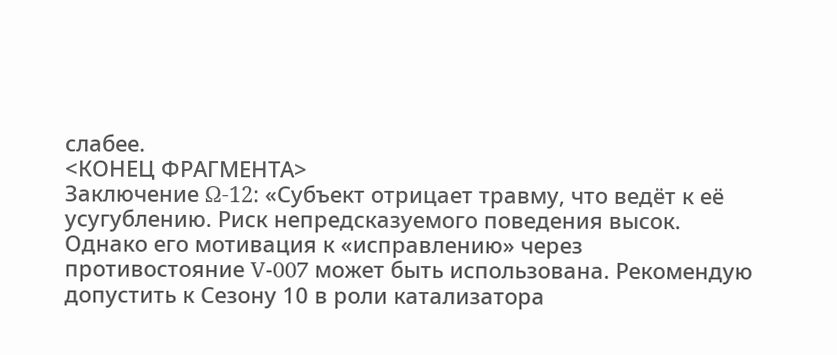слабее.
<КОНЕЦ ФРАГМЕНТА>
Заключение Ω-12: «Субъект отрицает травму, что ведёт к её усугублению. Риск непредсказуемого поведения высок. Однако его мотивация к «исправлению» через противостояние V-007 может быть использована. Рекомендую допустить к Сезону 10 в роли катализатора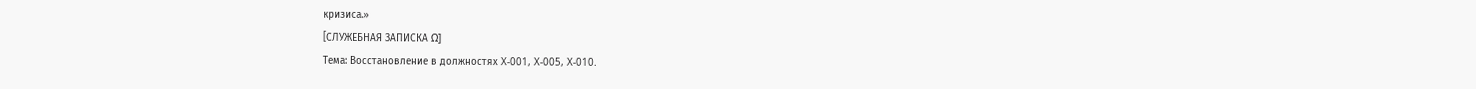кризиса.»
[СЛУЖЕБНАЯ ЗАПИСКА Ω]
Тема: Восстановление в должностях X-001, X-005, X-010.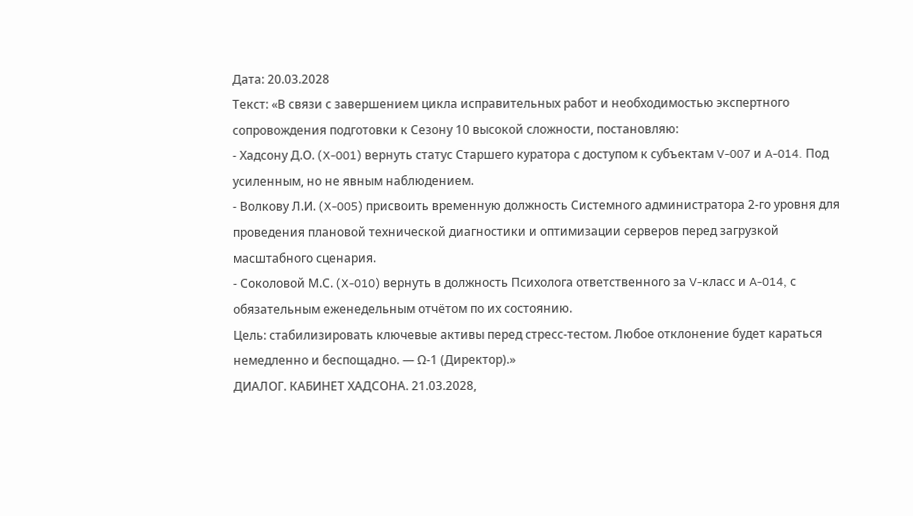Дата: 20.03.2028
Текст: «В связи с завершением цикла исправительных работ и необходимостью экспертного сопровождения подготовки к Сезону 10 высокой сложности, постановляю:
- Хадсону Д.О. (X-001) вернуть статус Старшего куратора с доступом к субъектам V-007 и A-014. Под усиленным, но не явным наблюдением.
- Волкову Л.И. (X-005) присвоить временную должность Системного администратора 2-го уровня для проведения плановой технической диагностики и оптимизации серверов перед загрузкой масштабного сценария.
- Соколовой М.С. (X-010) вернуть в должность Психолога ответственного за V-класс и A-014, с обязательным еженедельным отчётом по их состоянию.
Цель: стабилизировать ключевые активы перед стресс-тестом. Любое отклонение будет караться немедленно и беспощадно. — Ω-1 (Директор).»
ДИАЛОГ. КАБИНЕТ ХАДСОНА. 21.03.2028,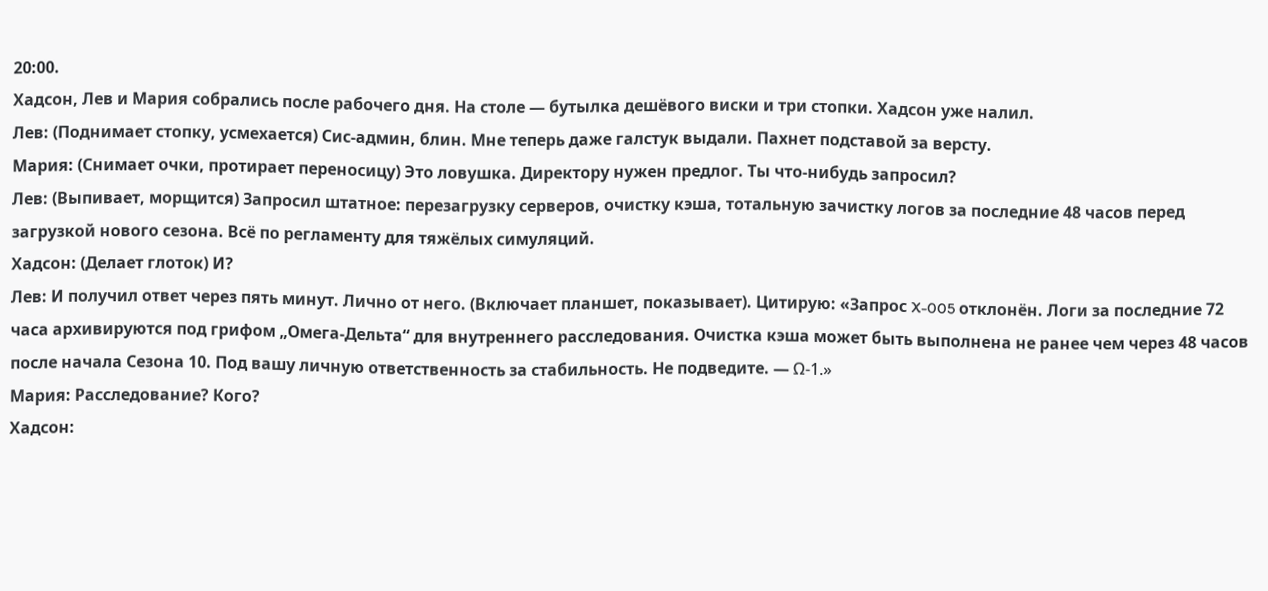20:00.
Хадсон, Лев и Мария собрались после рабочего дня. На столе — бутылка дешёвого виски и три стопки. Хадсон уже налил.
Лев: (Поднимает стопку, усмехается) Сис-админ, блин. Мне теперь даже галстук выдали. Пахнет подставой за версту.
Мария: (Снимает очки, протирает переносицу) Это ловушка. Директору нужен предлог. Ты что-нибудь запросил?
Лев: (Выпивает, морщится) Запросил штатное: перезагрузку серверов, очистку кэша, тотальную зачистку логов за последние 48 часов перед загрузкой нового сезона. Всё по регламенту для тяжёлых симуляций.
Хадсон: (Делает глоток) И?
Лев: И получил ответ через пять минут. Лично от него. (Включает планшет, показывает). Цитирую: «Запрос X-005 отклонён. Логи за последние 72 часа архивируются под грифом „Омега-Дельта“ для внутреннего расследования. Очистка кэша может быть выполнена не ранее чем через 48 часов после начала Сезона 10. Под вашу личную ответственность за стабильность. Не подведите. — Ω-1.»
Мария: Расследование? Кого?
Хадсон: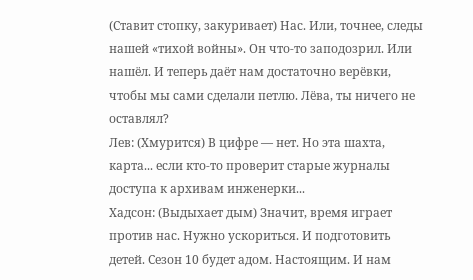(Ставит стопку, закуривает) Нас. Или, точнее, следы нашей «тихой войны». Он что-то заподозрил. Или нашёл. И теперь даёт нам достаточно верёвки, чтобы мы сами сделали петлю. Лёва, ты ничего не оставлял?
Лев: (Хмурится) В цифре — нет. Но эта шахта, карта... если кто-то проверит старые журналы доступа к архивам инженерки...
Хадсон: (Выдыхает дым) Значит, время играет против нас. Нужно ускориться. И подготовить детей. Сезон 10 будет адом. Настоящим. И нам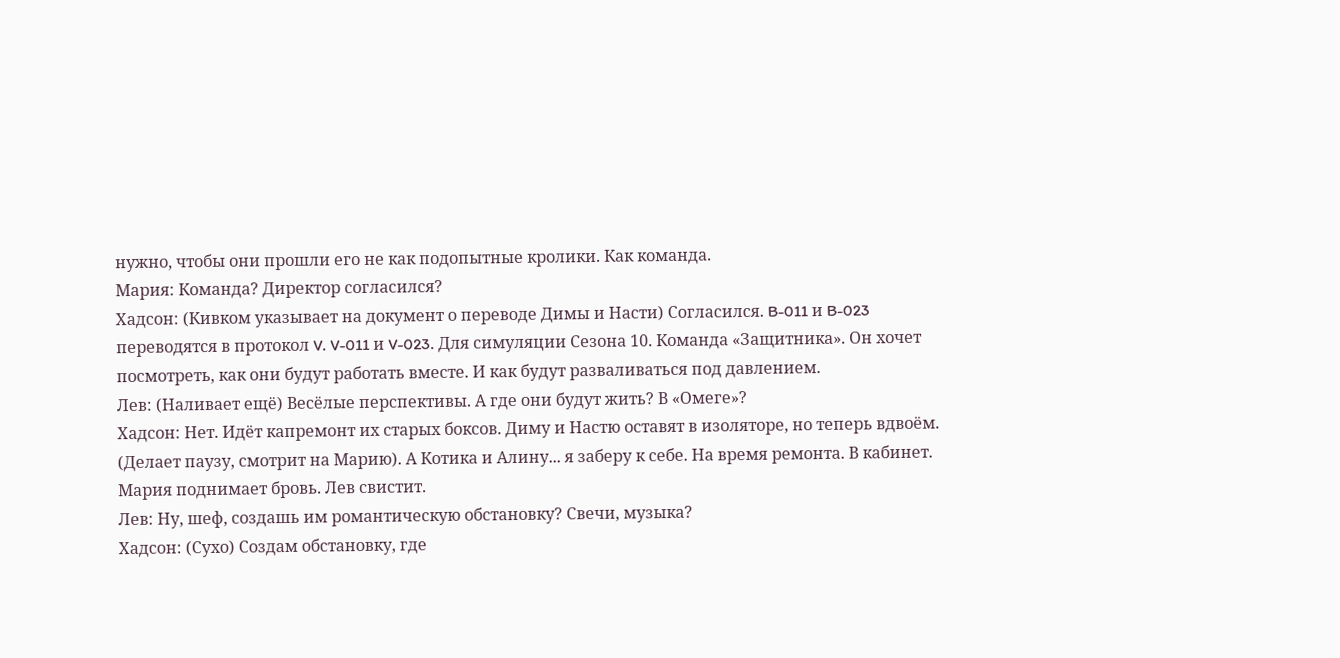нужно, чтобы они прошли его не как подопытные кролики. Как команда.
Мария: Команда? Директор согласился?
Хадсон: (Кивком указывает на документ о переводе Димы и Насти) Согласился. B-011 и B-023 переводятся в протокол V. V-011 и V-023. Для симуляции Сезона 10. Команда «Защитника». Он хочет посмотреть, как они будут работать вместе. И как будут разваливаться под давлением.
Лев: (Наливает ещё) Весёлые перспективы. А где они будут жить? В «Омеге»?
Хадсон: Нет. Идёт капремонт их старых боксов. Диму и Настю оставят в изоляторе, но теперь вдвоём. (Делает паузу, смотрит на Марию). А Котика и Алину... я заберу к себе. На время ремонта. В кабинет.
Мария поднимает бровь. Лев свистит.
Лев: Ну, шеф, создашь им романтическую обстановку? Свечи, музыка?
Хадсон: (Сухо) Создам обстановку, где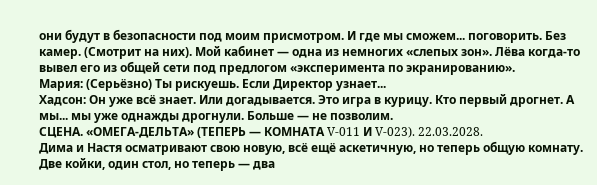они будут в безопасности под моим присмотром. И где мы сможем... поговорить. Без камер. (Смотрит на них). Мой кабинет — одна из немногих «слепых зон». Лёва когда-то вывел его из общей сети под предлогом «эксперимента по экранированию».
Мария: (Серьёзно) Ты рискуешь. Если Директор узнает...
Хадсон: Он уже всё знает. Или догадывается. Это игра в курицу. Кто первый дрогнет. А мы... мы уже однажды дрогнули. Больше — не позволим.
СЦЕНА. «ОМЕГА-ДЕЛЬТА» (ТЕПЕРЬ — КОМНАТА V-011 И V-023). 22.03.2028.
Дима и Настя осматривают свою новую, всё ещё аскетичную, но теперь общую комнату. Две койки, один стол, но теперь — два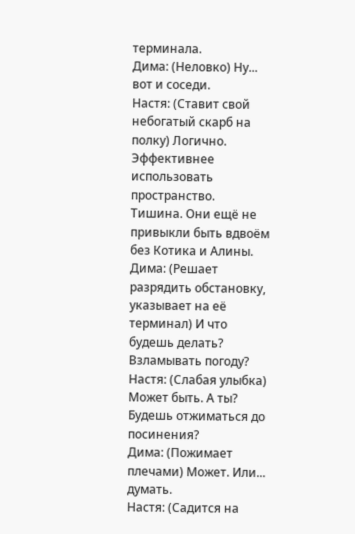терминала.
Дима: (Неловко) Ну... вот и соседи.
Настя: (Ставит свой небогатый скарб на полку) Логично. Эффективнее использовать пространство.
Тишина. Они ещё не привыкли быть вдвоём без Котика и Алины.
Дима: (Решает разрядить обстановку, указывает на её терминал) И что будешь делать? Взламывать погоду?
Настя: (Слабая улыбка) Может быть. А ты? Будешь отжиматься до посинения?
Дима: (Пожимает плечами) Может. Или... думать.
Настя: (Садится на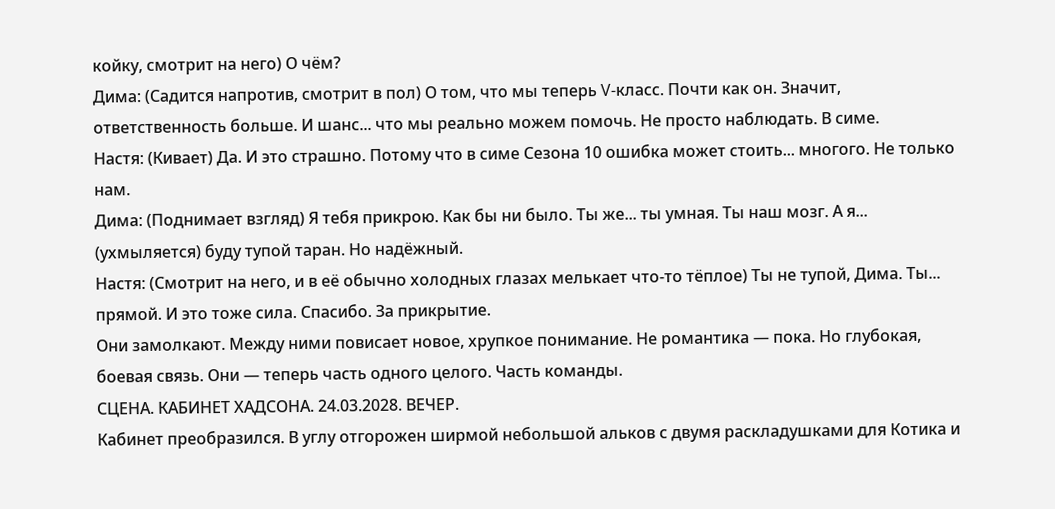койку, смотрит на него) О чём?
Дима: (Садится напротив, смотрит в пол) О том, что мы теперь V-класс. Почти как он. Значит, ответственность больше. И шанс... что мы реально можем помочь. Не просто наблюдать. В симе.
Настя: (Кивает) Да. И это страшно. Потому что в симе Сезона 10 ошибка может стоить... многого. Не только нам.
Дима: (Поднимает взгляд) Я тебя прикрою. Как бы ни было. Ты же... ты умная. Ты наш мозг. А я... (ухмыляется) буду тупой таран. Но надёжный.
Настя: (Смотрит на него, и в её обычно холодных глазах мелькает что-то тёплое) Ты не тупой, Дима. Ты... прямой. И это тоже сила. Спасибо. За прикрытие.
Они замолкают. Между ними повисает новое, хрупкое понимание. Не романтика — пока. Но глубокая, боевая связь. Они — теперь часть одного целого. Часть команды.
СЦЕНА. КАБИНЕТ ХАДСОНА. 24.03.2028. ВЕЧЕР.
Кабинет преобразился. В углу отгорожен ширмой небольшой альков с двумя раскладушками для Котика и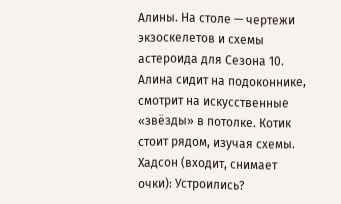Алины. На столе — чертежи экзоскелетов и схемы астероида для Сезона 10.
Алина сидит на подоконнике, смотрит на искусственные «звёзды» в потолке. Котик стоит рядом, изучая схемы.
Хадсон (входит, снимает очки): Устроились?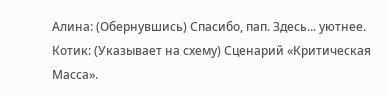Алина: (Обернувшись) Спасибо, пап. Здесь... уютнее.
Котик: (Указывает на схему) Сценарий «Критическая Масса».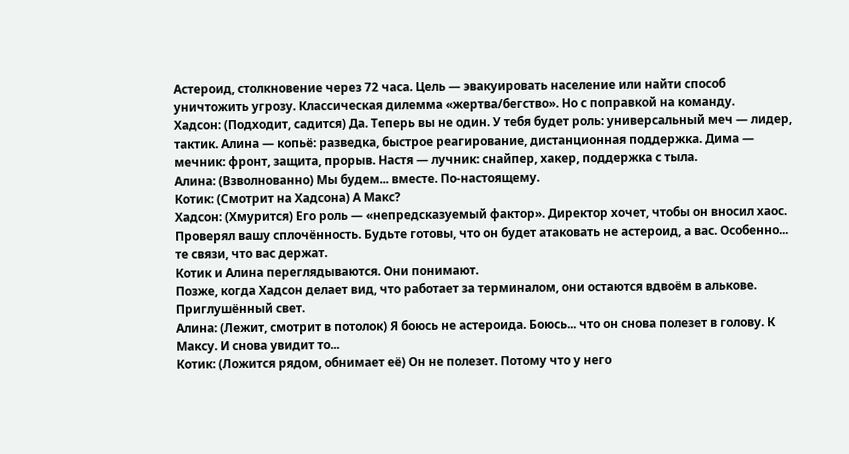Астероид, столкновение через 72 часа. Цель — эвакуировать население или найти способ уничтожить угрозу. Классическая дилемма «жертва/бегство». Но с поправкой на команду.
Хадсон: (Подходит, садится) Да. Теперь вы не один. У тебя будет роль: универсальный меч — лидер, тактик. Алина — копьё: разведка, быстрое реагирование, дистанционная поддержка. Дима — мечник: фронт, защита, прорыв. Настя — лучник: снайпер, хакер, поддержка с тыла.
Алина: (Взволнованно) Мы будем... вместе. По-настоящему.
Котик: (Смотрит на Хадсона) А Макс?
Хадсон: (Хмурится) Его роль — «непредсказуемый фактор». Директор хочет, чтобы он вносил хаос. Проверял вашу сплочённость. Будьте готовы, что он будет атаковать не астероид, а вас. Особенно... те связи, что вас держат.
Котик и Алина переглядываются. Они понимают.
Позже, когда Хадсон делает вид, что работает за терминалом, они остаются вдвоём в алькове. Приглушённый свет.
Алина: (Лежит, смотрит в потолок) Я боюсь не астероида. Боюсь... что он снова полезет в голову. К Максу. И снова увидит то...
Котик: (Ложится рядом, обнимает её) Он не полезет. Потому что у него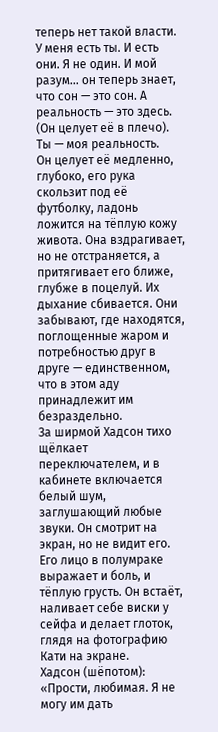теперь нет такой власти. У меня есть ты. И есть они. Я не один. И мой разум... он теперь знает, что сон — это сон. А реальность — это здесь. (Он целует её в плечо). Ты — моя реальность.
Он целует её медленно, глубоко, его рука скользит под её футболку, ладонь ложится на тёплую кожу живота. Она вздрагивает, но не отстраняется, а притягивает его ближе, глубже в поцелуй. Их дыхание сбивается. Они забывают, где находятся, поглощенные жаром и потребностью друг в друге — единственном, что в этом аду принадлежит им безраздельно.
За ширмой Хадсон тихо щёлкает переключателем, и в кабинете включается белый шум, заглушающий любые звуки. Он смотрит на экран, но не видит его. Его лицо в полумраке выражает и боль, и тёплую грусть. Он встаёт, наливает себе виски у сейфа и делает глоток, глядя на фотографию Кати на экране.
Хадсон (шёпотом): «Прости, любимая. Я не могу им дать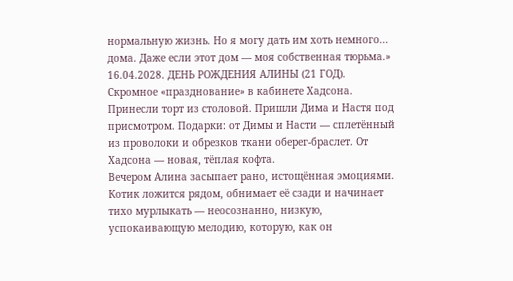нормальную жизнь. Но я могу дать им хоть немного... дома. Даже если этот дом — моя собственная тюрьма.»
16.04.2028. ДЕНЬ РОЖДЕНИЯ АЛИНЫ (21 ГОД).
Скромное «празднование» в кабинете Хадсона. Принесли торт из столовой. Пришли Дима и Настя под присмотром. Подарки: от Димы и Насти — сплетённый из проволоки и обрезков ткани оберег-браслет. От Хадсона — новая, тёплая кофта.
Вечером Алина засыпает рано, истощённая эмоциями. Котик ложится рядом, обнимает её сзади и начинает тихо мурлыкать — неосознанно, низкую, успокаивающую мелодию, которую, как он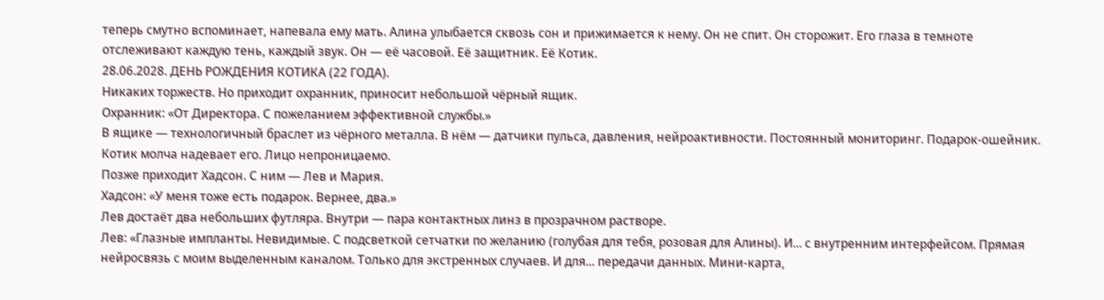теперь смутно вспоминает, напевала ему мать. Алина улыбается сквозь сон и прижимается к нему. Он не спит. Он сторожит. Его глаза в темноте отслеживают каждую тень, каждый звук. Он — её часовой. Её защитник. Её Котик.
28.06.2028. ДЕНЬ РОЖДЕНИЯ КОТИКА (22 ГОДА).
Никаких торжеств. Но приходит охранник, приносит небольшой чёрный ящик.
Охранник: «От Директора. С пожеланием эффективной службы.»
В ящике — технологичный браслет из чёрного металла. В нём — датчики пульса, давления, нейроактивности. Постоянный мониторинг. Подарок-ошейник.
Котик молча надевает его. Лицо непроницаемо.
Позже приходит Хадсон. С ним — Лев и Мария.
Хадсон: «У меня тоже есть подарок. Вернее, два.»
Лев достаёт два небольших футляра. Внутри — пара контактных линз в прозрачном растворе.
Лев: «Глазные импланты. Невидимые. С подсветкой сетчатки по желанию (голубая для тебя, розовая для Алины). И... с внутренним интерфейсом. Прямая нейросвязь с моим выделенным каналом. Только для экстренных случаев. И для... передачи данных. Мини-карта,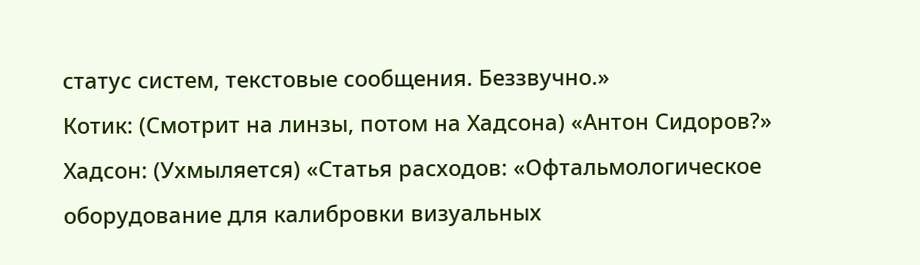статус систем, текстовые сообщения. Беззвучно.»
Котик: (Смотрит на линзы, потом на Хадсона) «Антон Сидоров?»
Хадсон: (Ухмыляется) «Статья расходов: «Офтальмологическое оборудование для калибровки визуальных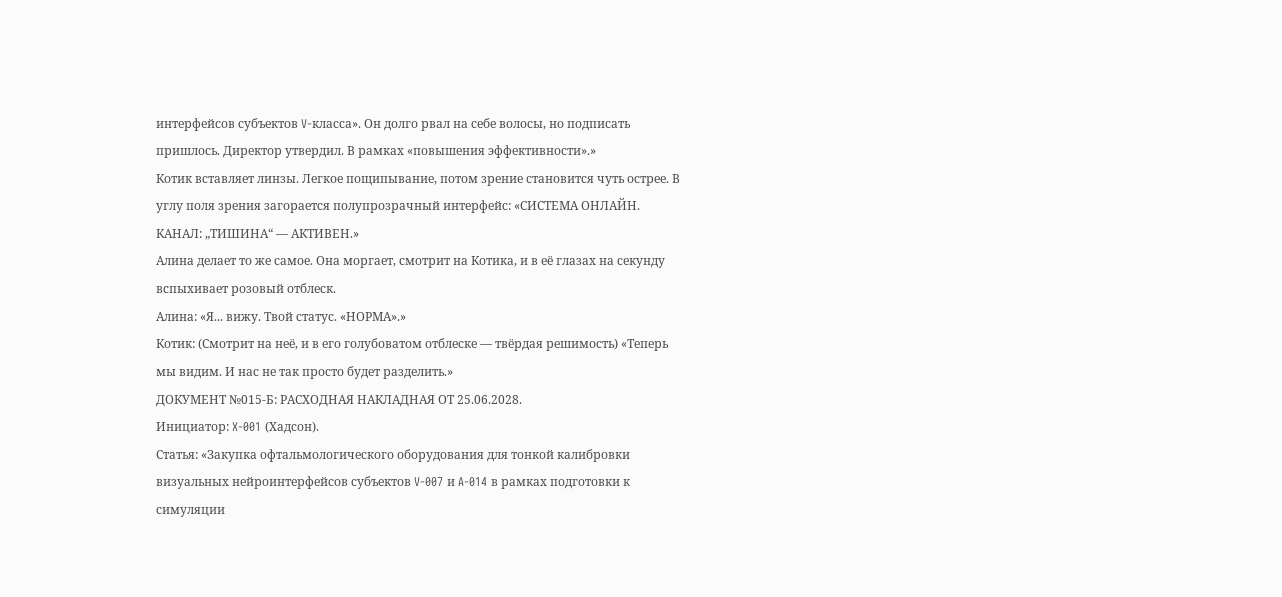интерфейсов субъектов V-класса». Он долго рвал на себе волосы, но подписать пришлось. Директор утвердил. В рамках «повышения эффективности».»
Котик вставляет линзы. Легкое пощипывание, потом зрение становится чуть острее. В углу поля зрения загорается полупрозрачный интерфейс: «СИСТЕМА ОНЛАЙН. КАНАЛ: „ТИШИНА“ — АКТИВЕН.»
Алина делает то же самое. Она моргает, смотрит на Котика, и в её глазах на секунду вспыхивает розовый отблеск.
Алина: «Я... вижу. Твой статус. «НОРМА».»
Котик: (Смотрит на неё, и в его голубоватом отблеске — твёрдая решимость) «Теперь мы видим. И нас не так просто будет разделить.»
ДОКУМЕНТ №015-Б: РАСХОДНАЯ НАКЛАДНАЯ ОТ 25.06.2028.
Инициатор: X-001 (Хадсон).
Статья: «Закупка офтальмологического оборудования для тонкой калибровки визуальных нейроинтерфейсов субъектов V-007 и A-014 в рамках подготовки к симуляции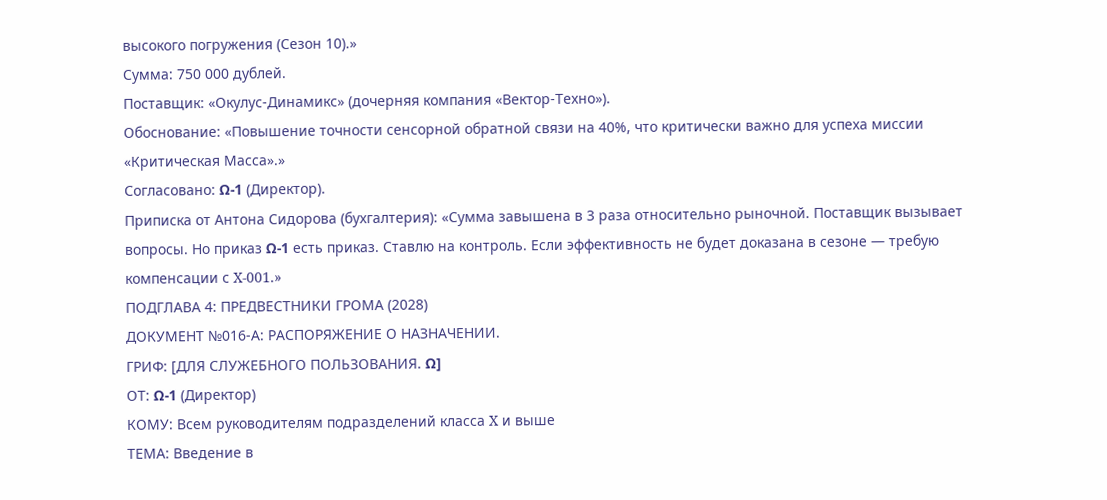высокого погружения (Сезон 10).»
Сумма: 750 000 дублей.
Поставщик: «Окулус-Динамикс» (дочерняя компания «Вектор-Техно»).
Обоснование: «Повышение точности сенсорной обратной связи на 40%, что критически важно для успеха миссии «Критическая Масса».»
Согласовано: Ω-1 (Директор).
Приписка от Антона Сидорова (бухгалтерия): «Сумма завышена в 3 раза относительно рыночной. Поставщик вызывает вопросы. Но приказ Ω-1 есть приказ. Ставлю на контроль. Если эффективность не будет доказана в сезоне — требую компенсации с X-001.»
ПОДГЛАВА 4: ПРЕДВЕСТНИКИ ГРОМА (2028)
ДОКУМЕНТ №016-А: РАСПОРЯЖЕНИЕ О НАЗНАЧЕНИИ.
ГРИФ: [ДЛЯ СЛУЖЕБНОГО ПОЛЬЗОВАНИЯ. Ω]
ОТ: Ω-1 (Директор)
КОМУ: Всем руководителям подразделений класса X и выше
ТЕМА: Введение в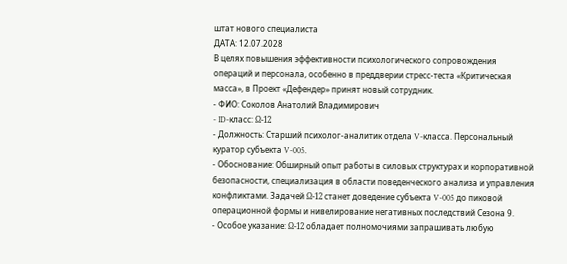штат нового специалиста
ДАТА: 12.07.2028
В целях повышения эффективности психологического сопровождения операций и персонала, особенно в преддверии стресс-теста «Критическая масса», в Проект «Дефендер» принят новый сотрудник.
- ФИО: Соколов Анатолий Владимирович
- ID-класс: Ω-12
- Должность: Старший психолог-аналитик отдела V-класса. Персональный куратор субъекта V-005.
- Обоснование: Обширный опыт работы в силовых структурах и корпоративной безопасности, специализация в области поведенческого анализа и управления конфликтами. Задачей Ω-12 станет доведение субъекта V-005 до пиковой операционной формы и нивелирование негативных последствий Сезона 9.
- Особое указание: Ω-12 обладает полномочиями запрашивать любую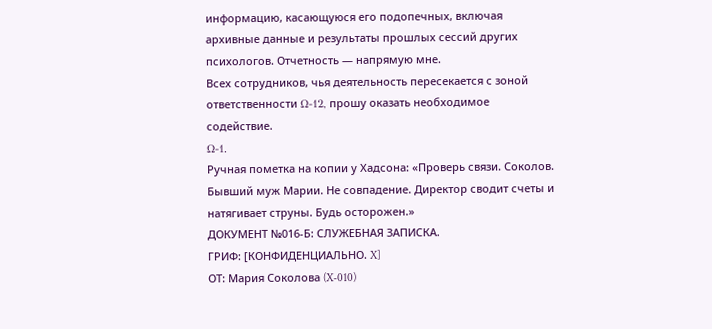информацию, касающуюся его подопечных, включая архивные данные и результаты прошлых сессий других психологов. Отчетность — напрямую мне.
Всех сотрудников, чья деятельность пересекается с зоной ответственности Ω-12, прошу оказать необходимое содействие.
Ω-1.
Ручная пометка на копии у Хадсона: «Проверь связи. Соколов. Бывший муж Марии. Не совпадение. Директор сводит счеты и натягивает струны. Будь осторожен.»
ДОКУМЕНТ №016-Б: СЛУЖЕБНАЯ ЗАПИСКА.
ГРИФ: [КОНФИДЕНЦИАЛЬНО. X]
ОТ: Мария Соколова (X-010)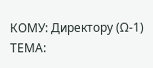КОМУ: Директору (Ω-1)
ТЕМА: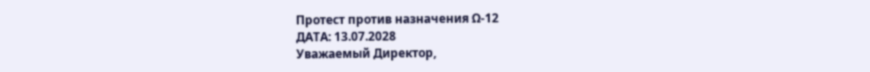Протест против назначения Ω-12
ДАТА: 13.07.2028
Уважаемый Директор,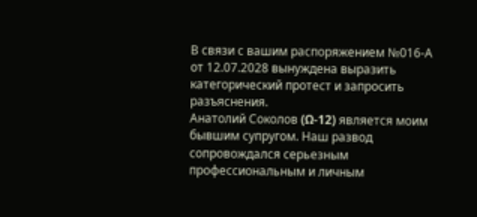В связи с вашим распоряжением №016-А от 12.07.2028 вынуждена выразить категорический протест и запросить разъяснения.
Анатолий Соколов (Ω-12) является моим бывшим супругом. Наш развод сопровождался серьезным профессиональным и личным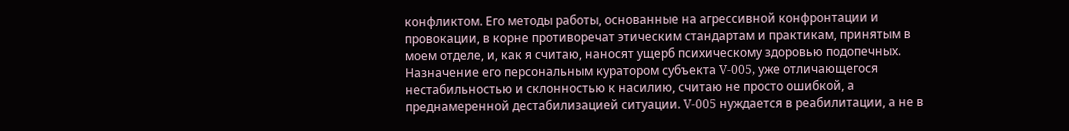конфликтом. Его методы работы, основанные на агрессивной конфронтации и провокации, в корне противоречат этическим стандартам и практикам, принятым в моем отделе, и, как я считаю, наносят ущерб психическому здоровью подопечных.
Назначение его персональным куратором субъекта V-005, уже отличающегося нестабильностью и склонностью к насилию, считаю не просто ошибкой, а преднамеренной дестабилизацией ситуации. V-005 нуждается в реабилитации, а не в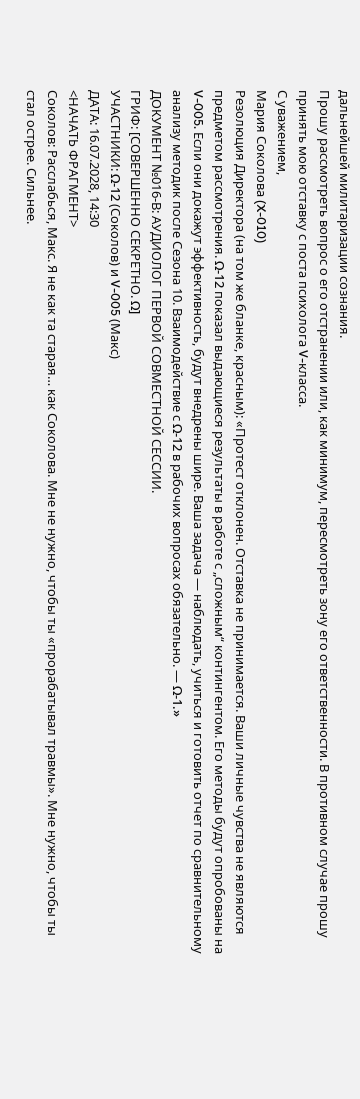дальнейшей милитаризации сознания.
Прошу рассмотреть вопрос о его отстранении или, как минимум, пересмотреть зону его ответственности. В противном случае прошу принять мою отставку с поста психолога V-класса.
С уважением,
Мария Соколова (X-010)
Резолюция Директора (на том же бланке, красным): «Протест отклонен. Отставка не принимается. Ваши личные чувства не являются предметом рассмотрения. Ω-12 показал выдающиеся результаты в работе с „сложным“ контингентом. Его методы будут опробованы на V-005. Если они докажут эффективность, будут внедрены шире. Ваша задача — наблюдать, учиться и готовить отчет по сравнительному анализу методик после Сезона 10. Взаимодействие с Ω-12 в рабочих вопросах обязательно. — Ω-1.»
ДОКУМЕНТ №016-В: АУДИОЛОГ ПЕРВОЙ СОВМЕСТНОЙ СЕССИИ.
ГРИФ: [СОВЕРШЕННО СЕКРЕТНО. Ω]
УЧАСТНИКИ: Ω-12 (Соколов) и V-005 (Макс)
ДАТА: 16.07.2028, 14:30
<НАЧАТЬ ФРАГМЕНТ>
Соколов: Расслабься, Макс. Я не как та старая… как Соколова. Мне не нужно, чтобы ты «прорабатывал травмы». Мне нужно, чтобы ты стал острее. Сильнее.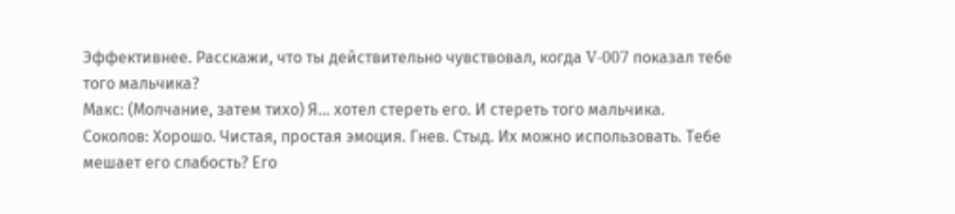Эффективнее. Расскажи, что ты действительно чувствовал, когда V-007 показал тебе того мальчика?
Макс: (Молчание, затем тихо) Я… хотел стереть его. И стереть того мальчика.
Соколов: Хорошо. Чистая, простая эмоция. Гнев. Стыд. Их можно использовать. Тебе мешает его слабость? Его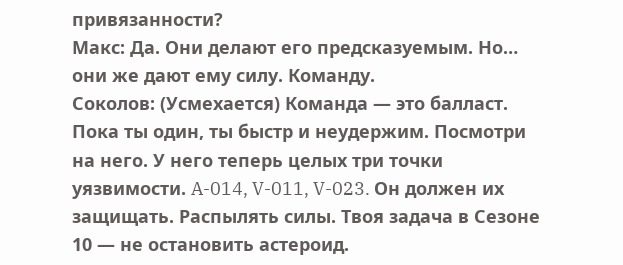привязанности?
Макс: Да. Они делают его предсказуемым. Но… они же дают ему силу. Команду.
Соколов: (Усмехается) Команда — это балласт. Пока ты один, ты быстр и неудержим. Посмотри на него. У него теперь целых три точки уязвимости. A-014, V-011, V-023. Он должен их защищать. Распылять силы. Твоя задача в Сезоне 10 — не остановить астероид.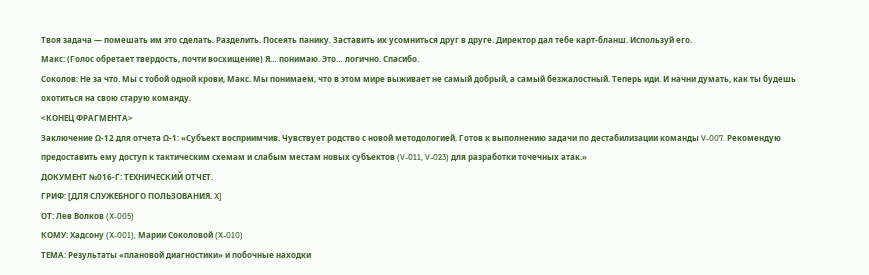Твоя задача — помешать им это сделать. Разделить. Посеять панику. Заставить их усомниться друг в друге. Директор дал тебе карт-бланш. Используй его.
Макс: (Голос обретает твердость, почти восхищение) Я… понимаю. Это… логично. Спасибо.
Соколов: Не за что. Мы с тобой одной крови, Макс. Мы понимаем, что в этом мире выживает не самый добрый, а самый безжалостный. Теперь иди. И начни думать, как ты будешь охотиться на свою старую команду.
<КОНЕЦ ФРАГМЕНТА>
Заключение Ω-12 для отчета Ω-1: «Субъект восприимчив. Чувствует родство с новой методологией. Готов к выполнению задачи по дестабилизации команды V-007. Рекомендую предоставить ему доступ к тактическим схемам и слабым местам новых субъектов (V-011, V-023) для разработки точечных атак.»
ДОКУМЕНТ №016-Г: ТЕХНИЧЕСКИЙ ОТЧЕТ.
ГРИФ: [ДЛЯ СЛУЖЕБНОГО ПОЛЬЗОВАНИЯ. X]
ОТ: Лев Волков (X-005)
КОМУ: Хадсону (X-001), Марии Соколовой (X-010)
ТЕМА: Результаты «плановой диагностики» и побочные находки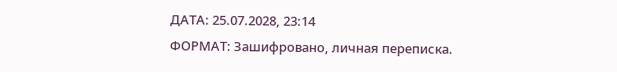ДАТА: 25.07.2028, 23:14
ФОРМАТ: Зашифровано, личная переписка.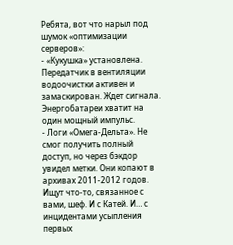Ребята, вот что нарыл под шумок «оптимизации серверов»:
- «Кукушка» установлена. Передатчик в вентиляции водоочистки активен и замаскирован. Ждет сигнала. Энергобатареи хватит на один мощный импульс.
- Логи «Омега-Дельта». Не смог получить полный доступ, но через бэкдор увидел метки. Они копают в архивах 2011-2012 годов. Ищут что-то, связанное с вами, шеф. И с Катей. И… с инцидентами усыпления первых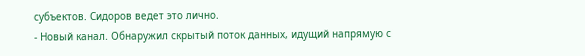субъектов. Сидоров ведет это лично.
- Новый канал. Обнаружил скрытый поток данных, идущий напрямую с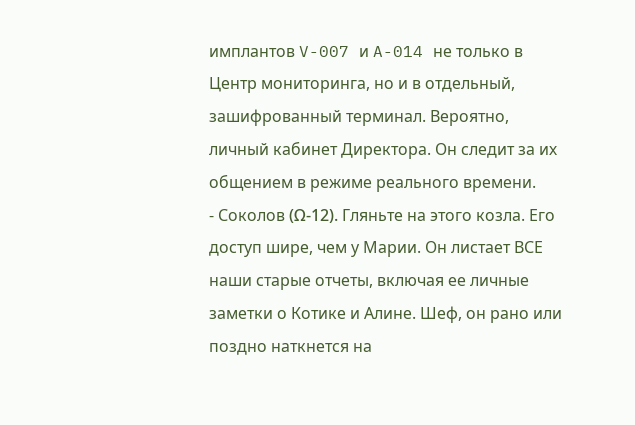имплантов V-007 и A-014 не только в Центр мониторинга, но и в отдельный, зашифрованный терминал. Вероятно, личный кабинет Директора. Он следит за их общением в режиме реального времени.
- Соколов (Ω-12). Гляньте на этого козла. Его доступ шире, чем у Марии. Он листает ВСЕ наши старые отчеты, включая ее личные заметки о Котике и Алине. Шеф, он рано или поздно наткнется на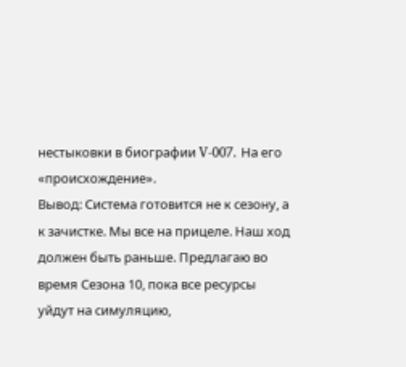нестыковки в биографии V-007. На его «происхождение».
Вывод: Система готовится не к сезону, а к зачистке. Мы все на прицеле. Наш ход должен быть раньше. Предлагаю во время Сезона 10, пока все ресурсы уйдут на симуляцию,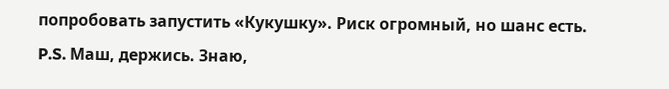попробовать запустить «Кукушку». Риск огромный, но шанс есть.
P.S. Маш, держись. Знаю,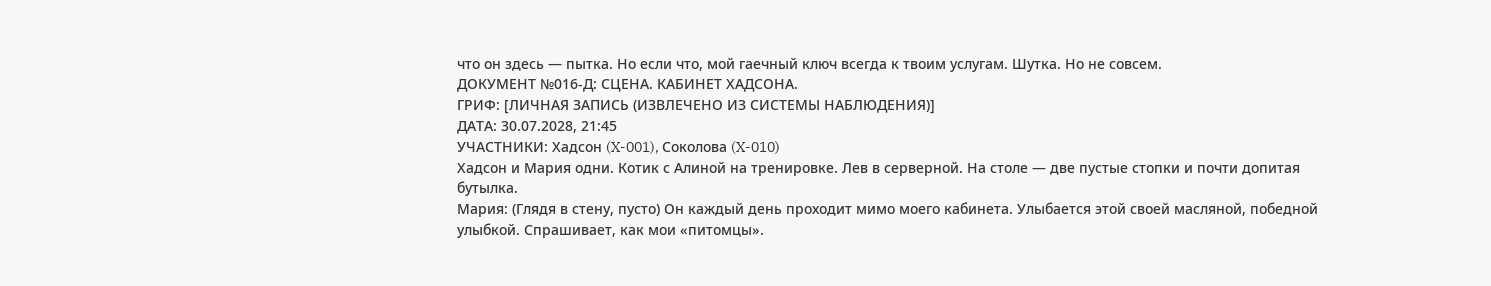что он здесь — пытка. Но если что, мой гаечный ключ всегда к твоим услугам. Шутка. Но не совсем.
ДОКУМЕНТ №016-Д: СЦЕНА. КАБИНЕТ ХАДСОНА.
ГРИФ: [ЛИЧНАЯ ЗАПИСЬ (ИЗВЛЕЧЕНО ИЗ СИСТЕМЫ НАБЛЮДЕНИЯ)]
ДАТА: 30.07.2028, 21:45
УЧАСТНИКИ: Хадсон (X-001), Соколова (X-010)
Хадсон и Мария одни. Котик с Алиной на тренировке. Лев в серверной. На столе — две пустые стопки и почти допитая бутылка.
Мария: (Глядя в стену, пусто) Он каждый день проходит мимо моего кабинета. Улыбается этой своей масляной, победной улыбкой. Спрашивает, как мои «питомцы».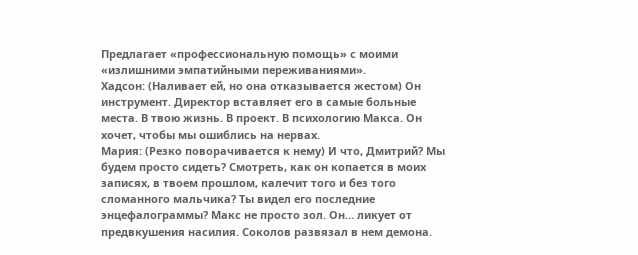Предлагает «профессиональную помощь» с моими «излишними эмпатийными переживаниями».
Хадсон: (Наливает ей, но она отказывается жестом) Он инструмент. Директор вставляет его в самые больные места. В твою жизнь. В проект. В психологию Макса. Он хочет, чтобы мы ошиблись на нервах.
Мария: (Резко поворачивается к нему) И что, Дмитрий? Мы будем просто сидеть? Смотреть, как он копается в моих записях, в твоем прошлом, калечит того и без того сломанного мальчика? Ты видел его последние энцефалограммы? Макс не просто зол. Он… ликует от предвкушения насилия. Соколов развязал в нем демона.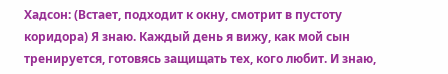Хадсон: (Встает, подходит к окну, смотрит в пустоту коридора) Я знаю. Каждый день я вижу, как мой сын тренируется, готовясь защищать тех, кого любит. И знаю,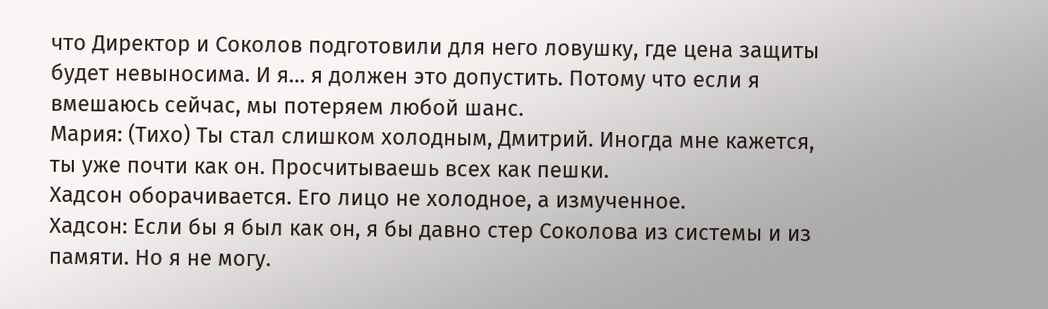что Директор и Соколов подготовили для него ловушку, где цена защиты будет невыносима. И я… я должен это допустить. Потому что если я вмешаюсь сейчас, мы потеряем любой шанс.
Мария: (Тихо) Ты стал слишком холодным, Дмитрий. Иногда мне кажется, ты уже почти как он. Просчитываешь всех как пешки.
Хадсон оборачивается. Его лицо не холодное, а измученное.
Хадсон: Если бы я был как он, я бы давно стер Соколова из системы и из памяти. Но я не могу.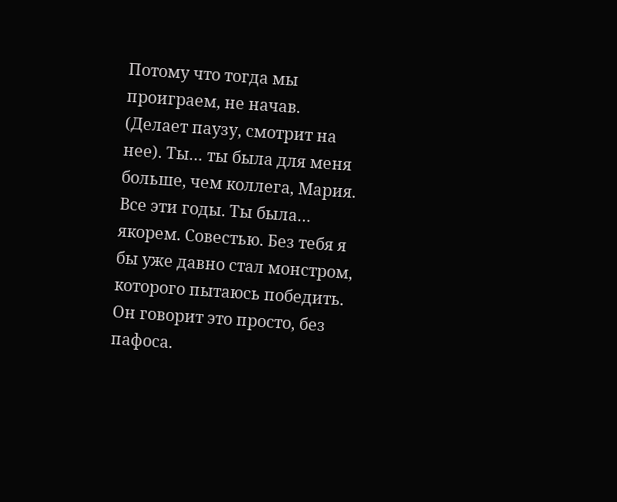Потому что тогда мы проиграем, не начав. (Делает паузу, смотрит на нее). Ты… ты была для меня больше, чем коллега, Мария. Все эти годы. Ты была… якорем. Совестью. Без тебя я бы уже давно стал монстром, которого пытаюсь победить.
Он говорит это просто, без пафоса.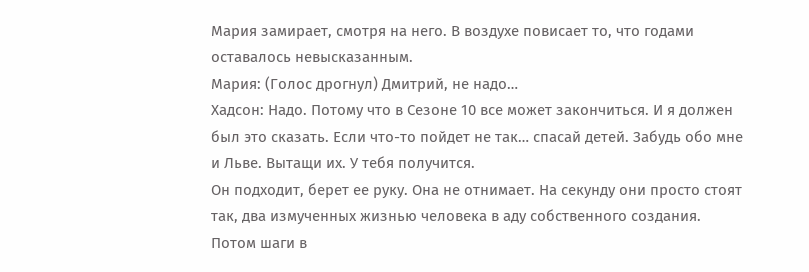Мария замирает, смотря на него. В воздухе повисает то, что годами оставалось невысказанным.
Мария: (Голос дрогнул) Дмитрий, не надо…
Хадсон: Надо. Потому что в Сезоне 10 все может закончиться. И я должен был это сказать. Если что-то пойдет не так… спасай детей. Забудь обо мне и Льве. Вытащи их. У тебя получится.
Он подходит, берет ее руку. Она не отнимает. На секунду они просто стоят так, два измученных жизнью человека в аду собственного создания.
Потом шаги в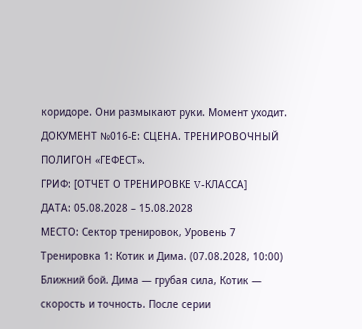коридоре. Они размыкают руки. Момент уходит.
ДОКУМЕНТ №016-Е: СЦЕНА. ТРЕНИРОВОЧНЫЙ ПОЛИГОН «ГЕФЕСТ».
ГРИФ: [ОТЧЕТ О ТРЕНИРОВКЕ V-КЛАССА]
ДАТА: 05.08.2028 – 15.08.2028
МЕСТО: Сектор тренировок, Уровень 7
Тренировка 1: Котик и Дима. (07.08.2028, 10:00)
Ближний бой. Дима — грубая сила, Котик — скорость и точность. После серии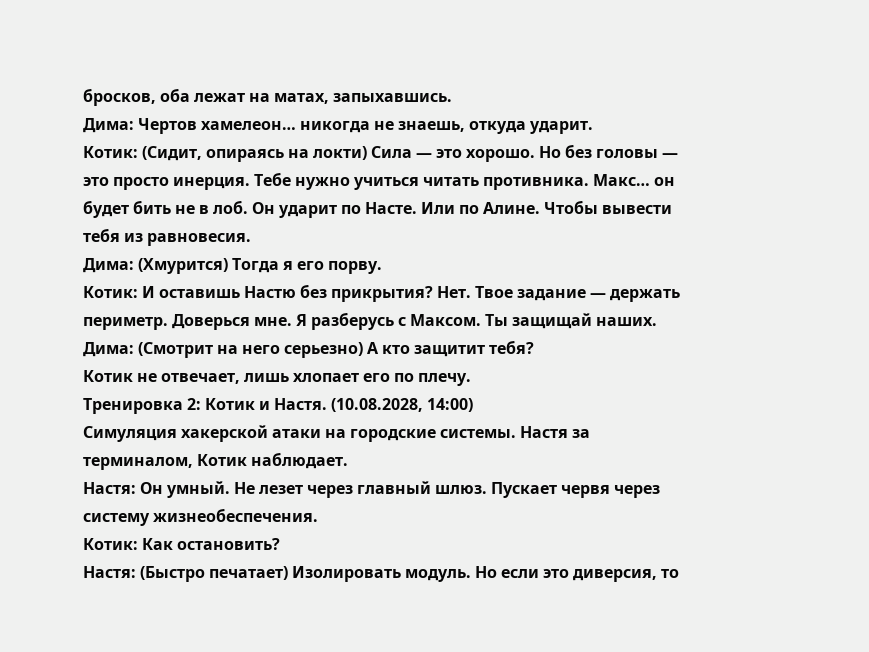бросков, оба лежат на матах, запыхавшись.
Дима: Чертов хамелеон… никогда не знаешь, откуда ударит.
Котик: (Сидит, опираясь на локти) Сила — это хорошо. Но без головы — это просто инерция. Тебе нужно учиться читать противника. Макс… он будет бить не в лоб. Он ударит по Насте. Или по Алине. Чтобы вывести тебя из равновесия.
Дима: (Хмурится) Тогда я его порву.
Котик: И оставишь Настю без прикрытия? Нет. Твое задание — держать периметр. Доверься мне. Я разберусь с Максом. Ты защищай наших.
Дима: (Смотрит на него серьезно) А кто защитит тебя?
Котик не отвечает, лишь хлопает его по плечу.
Тренировка 2: Котик и Настя. (10.08.2028, 14:00)
Симуляция хакерской атаки на городские системы. Настя за терминалом, Котик наблюдает.
Настя: Он умный. Не лезет через главный шлюз. Пускает червя через систему жизнеобеспечения.
Котик: Как остановить?
Настя: (Быстро печатает) Изолировать модуль. Но если это диверсия, то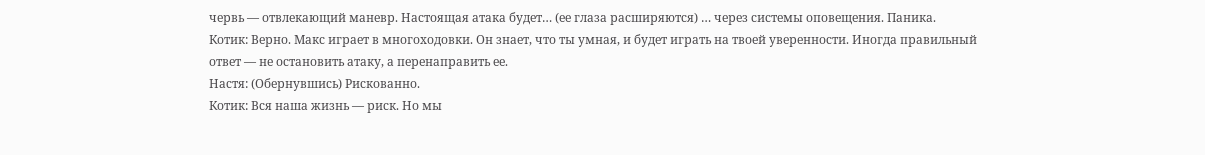червь — отвлекающий маневр. Настоящая атака будет… (ее глаза расширяются) … через системы оповещения. Паника.
Котик: Верно. Макс играет в многоходовки. Он знает, что ты умная, и будет играть на твоей уверенности. Иногда правильный ответ — не остановить атаку, а перенаправить ее.
Настя: (Обернувшись) Рискованно.
Котик: Вся наша жизнь — риск. Но мы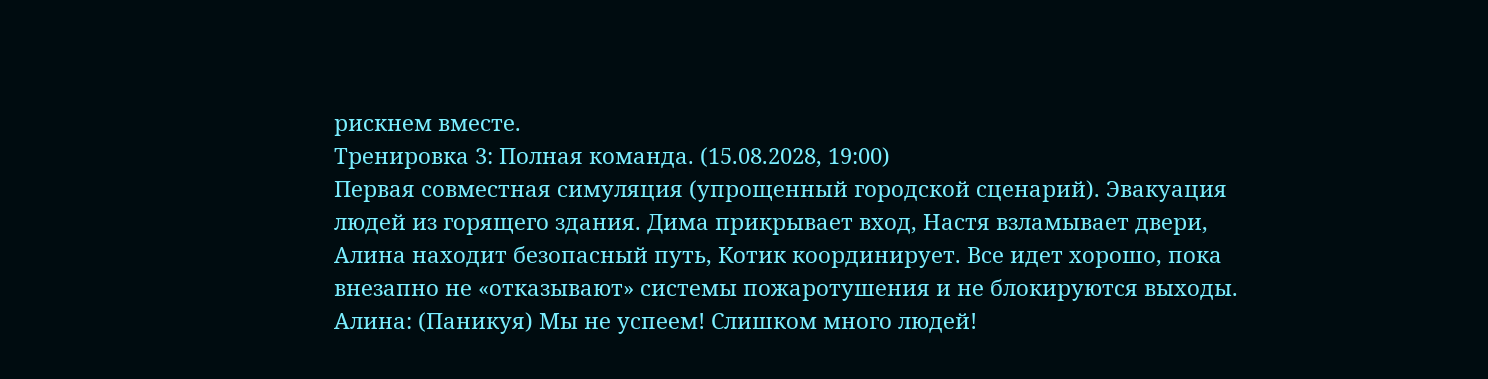рискнем вместе.
Тренировка 3: Полная команда. (15.08.2028, 19:00)
Первая совместная симуляция (упрощенный городской сценарий). Эвакуация людей из горящего здания. Дима прикрывает вход, Настя взламывает двери, Алина находит безопасный путь, Котик координирует. Все идет хорошо, пока внезапно не «отказывают» системы пожаротушения и не блокируются выходы.
Алина: (Паникуя) Мы не успеем! Слишком много людей!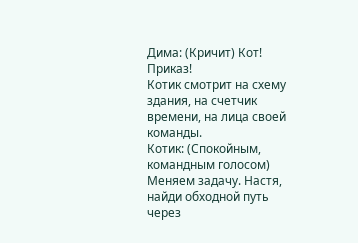Дима: (Кричит) Кот! Приказ!
Котик смотрит на схему здания, на счетчик времени, на лица своей команды.
Котик: (Спокойным, командным голосом) Меняем задачу. Настя, найди обходной путь через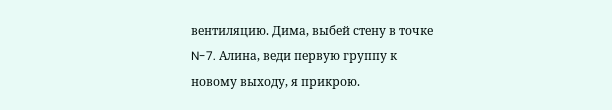вентиляцию. Дима, выбей стену в точке N-7. Алина, веди первую группу к новому выходу, я прикрою.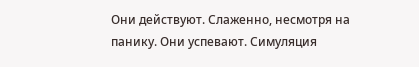Они действуют. Слаженно, несмотря на панику. Они успевают. Симуляция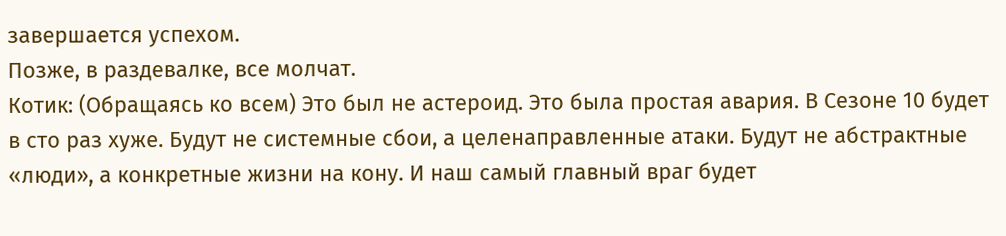завершается успехом.
Позже, в раздевалке, все молчат.
Котик: (Обращаясь ко всем) Это был не астероид. Это была простая авария. В Сезоне 10 будет в сто раз хуже. Будут не системные сбои, а целенаправленные атаки. Будут не абстрактные «люди», а конкретные жизни на кону. И наш самый главный враг будет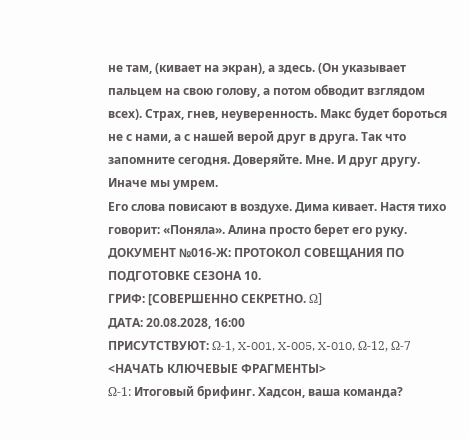не там, (кивает на экран), а здесь. (Он указывает пальцем на свою голову, а потом обводит взглядом всех). Страх, гнев, неуверенность. Макс будет бороться не с нами, а с нашей верой друг в друга. Так что запомните сегодня. Доверяйте. Мне. И друг другу. Иначе мы умрем.
Его слова повисают в воздухе. Дима кивает. Настя тихо говорит: «Поняла». Алина просто берет его руку.
ДОКУМЕНТ №016-Ж: ПРОТОКОЛ СОВЕЩАНИЯ ПО ПОДГОТОВКЕ СЕЗОНА 10.
ГРИФ: [СОВЕРШЕННО СЕКРЕТНО. Ω]
ДАТА: 20.08.2028, 16:00
ПРИСУТСТВУЮТ: Ω-1, X-001, X-005, X-010, Ω-12, Ω-7
<НАЧАТЬ КЛЮЧЕВЫЕ ФРАГМЕНТЫ>
Ω-1: Итоговый брифинг. Хадсон, ваша команда?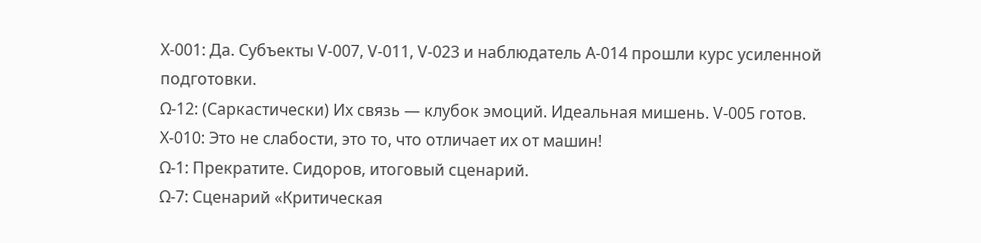X-001: Да. Субъекты V-007, V-011, V-023 и наблюдатель A-014 прошли курс усиленной подготовки.
Ω-12: (Саркастически) Их связь — клубок эмоций. Идеальная мишень. V-005 готов.
X-010: Это не слабости, это то, что отличает их от машин!
Ω-1: Прекратите. Сидоров, итоговый сценарий.
Ω-7: Сценарий «Критическая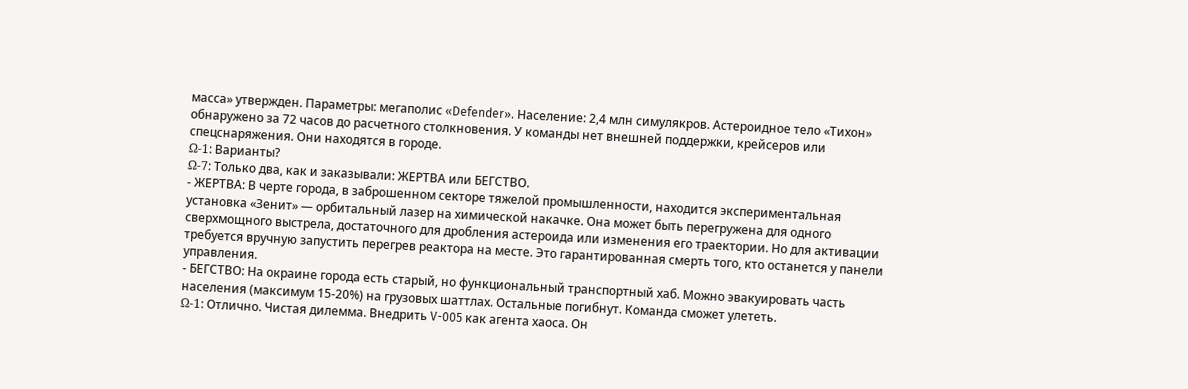масса» утвержден. Параметры: мегаполис «Defender». Население: 2,4 млн симулякров. Астероидное тело «Тихон» обнаружено за 72 часов до расчетного столкновения. У команды нет внешней поддержки, крейсеров или спецснаряжения. Они находятся в городе.
Ω-1: Варианты?
Ω-7: Только два, как и заказывали: ЖЕРТВА или БЕГСТВО.
- ЖЕРТВА: В черте города, в заброшенном секторе тяжелой промышленности, находится экспериментальная установка «Зенит» — орбитальный лазер на химической накачке. Она может быть перегружена для одного сверхмощного выстрела, достаточного для дробления астероида или изменения его траектории. Но для активации требуется вручную запустить перегрев реактора на месте. Это гарантированная смерть того, кто останется у панели управления.
- БЕГСТВО: На окраине города есть старый, но функциональный транспортный хаб. Можно эвакуировать часть населения (максимум 15-20%) на грузовых шаттлах. Остальные погибнут. Команда сможет улететь.
Ω-1: Отлично. Чистая дилемма. Внедрить V-005 как агента хаоса. Он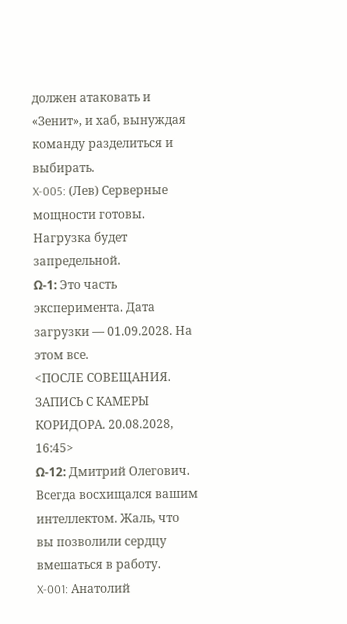должен атаковать и «Зенит», и хаб, вынуждая команду разделиться и выбирать.
X-005: (Лев) Серверные мощности готовы. Нагрузка будет запредельной.
Ω-1: Это часть эксперимента. Дата загрузки — 01.09.2028. На этом все.
<ПОСЛЕ СОВЕЩАНИЯ. ЗАПИСЬ С КАМЕРЫ КОРИДОРА. 20.08.2028, 16:45>
Ω-12: Дмитрий Олегович. Всегда восхищался вашим интеллектом. Жаль, что вы позволили сердцу вмешаться в работу.
X-001: Анатолий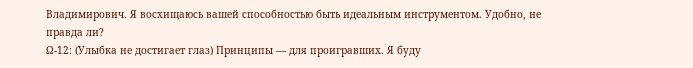Владимирович. Я восхищаюсь вашей способностью быть идеальным инструментом. Удобно, не правда ли?
Ω-12: (Улыбка не достигает глаз) Принципы — для проигравших. Я буду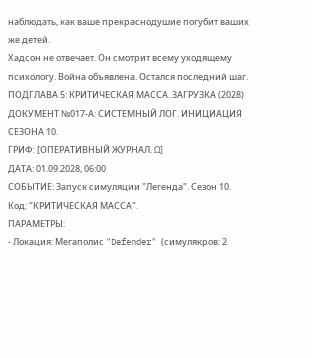наблюдать, как ваше прекраснодушие погубит ваших же детей.
Хадсон не отвечает. Он смотрит всему уходящему психологу. Война объявлена. Остался последний шаг.
ПОДГЛАВА 5: КРИТИЧЕСКАЯ МАССА. ЗАГРУЗКА (2028)
ДОКУМЕНТ №017-А: СИСТЕМНЫЙ ЛОГ. ИНИЦИАЦИЯ СЕЗОНА 10.
ГРИФ: [ОПЕРАТИВНЫЙ ЖУРНАЛ. Ω]
ДАТА: 01.09.2028, 06:00
СОБЫТИЕ: Запуск симуляции "Легенда". Сезон 10. Код: "КРИТИЧЕСКАЯ МАССА".
ПАРАМЕТРЫ:
- Локация: Мегаполис "Defender" (симулякров: 2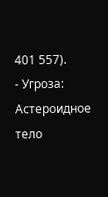401 557).
- Угроза: Астероидное тело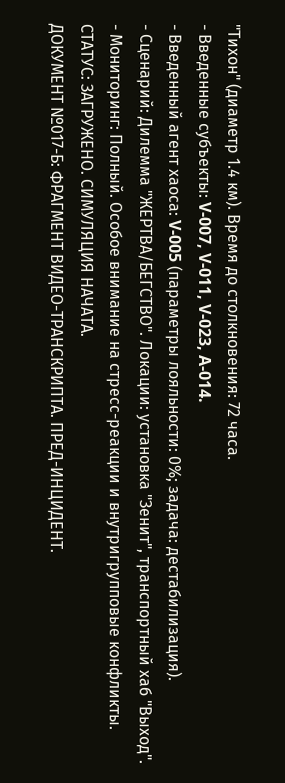"Тихон" (диаметр 1.4 км). Время до столкновения: 72 часа.
- Введенные субъекты: V-007, V-011, V-023, A-014.
- Введенный агент хаоса: V-005 (параметры лояльности: 0%; задача: дестабилизация).
- Сценарий: Дилемма "ЖЕРТВА/БЕГСТВО". Локации: установка "Зенит", транспортный хаб "Выход".
- Мониторинг: Полный. Особое внимание на стресс-реакции и внутригрупповые конфликты.
СТАТУС: ЗАГРУЖЕНО. СИМУЛЯЦИЯ НАЧАТА.
ДОКУМЕНТ №017-Б: ФРАГМЕНТ ВИДЕО-ТРАНСКРИПТА. ПРЕД-ИНЦИДЕНТ.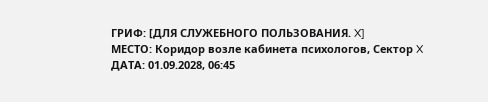ГРИФ: [ДЛЯ СЛУЖЕБНОГО ПОЛЬЗОВАНИЯ. X]
МЕСТО: Коридор возле кабинета психологов, Сектор X
ДАТА: 01.09.2028, 06:45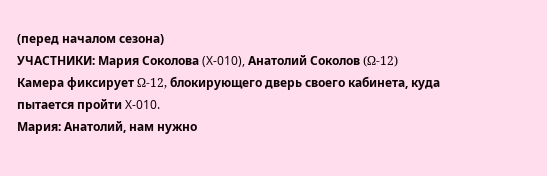(перед началом сезона)
УЧАСТНИКИ: Мария Соколова (X-010), Анатолий Соколов (Ω-12)
Камера фиксирует Ω-12, блокирующего дверь своего кабинета, куда пытается пройти X-010.
Мария: Анатолий, нам нужно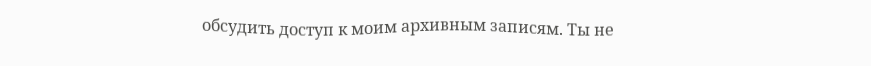обсудить доступ к моим архивным записям. Ты не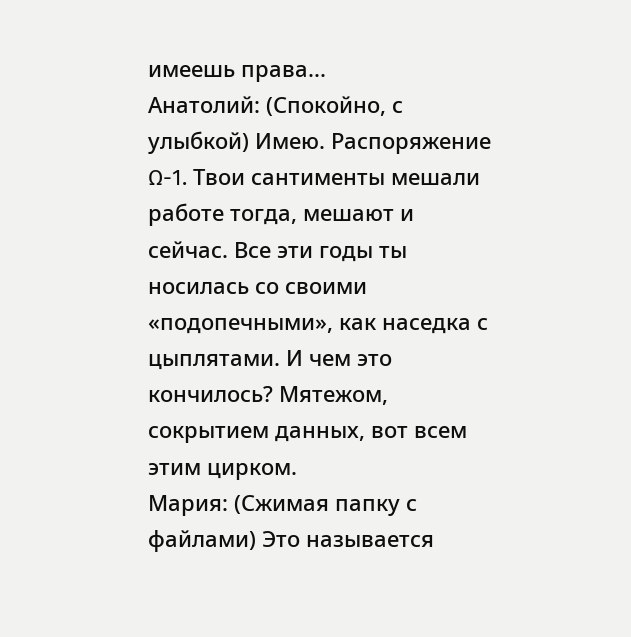имеешь права...
Анатолий: (Спокойно, с улыбкой) Имею. Распоряжение Ω-1. Твои сантименты мешали работе тогда, мешают и сейчас. Все эти годы ты носилась со своими «подопечными», как наседка с цыплятами. И чем это кончилось? Мятежом, сокрытием данных, вот всем этим цирком.
Мария: (Сжимая папку с файлами) Это называется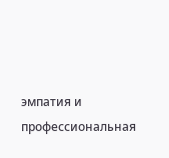эмпатия и профессиональная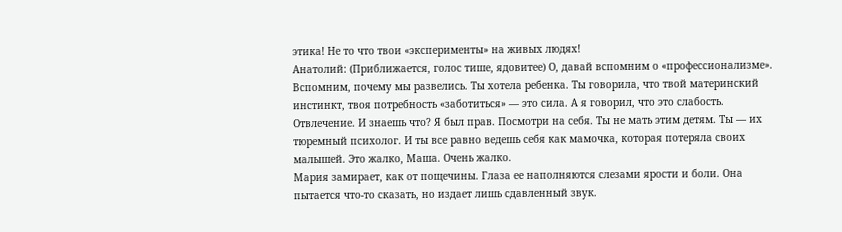этика! Не то что твои «эксперименты» на живых людях!
Анатолий: (Приближается, голос тише, ядовитее) О, давай вспомним о «профессионализме». Вспомним, почему мы развелись. Ты хотела ребенка. Ты говорила, что твой материнский инстинкт, твоя потребность «заботиться» — это сила. А я говорил, что это слабость. Отвлечение. И знаешь что? Я был прав. Посмотри на себя. Ты не мать этим детям. Ты — их тюремный психолог. И ты все равно ведешь себя как мамочка, которая потеряла своих малышей. Это жалко, Маша. Очень жалко.
Мария замирает, как от пощечины. Глаза ее наполняются слезами ярости и боли. Она пытается что-то сказать, но издает лишь сдавленный звук.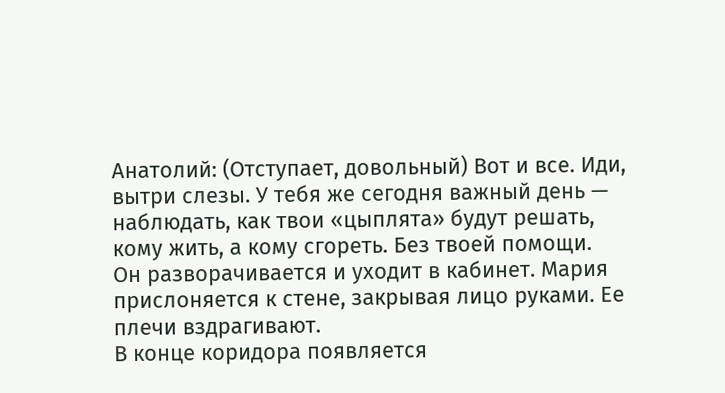Анатолий: (Отступает, довольный) Вот и все. Иди, вытри слезы. У тебя же сегодня важный день — наблюдать, как твои «цыплята» будут решать, кому жить, а кому сгореть. Без твоей помощи.
Он разворачивается и уходит в кабинет. Мария прислоняется к стене, закрывая лицо руками. Ее плечи вздрагивают.
В конце коридора появляется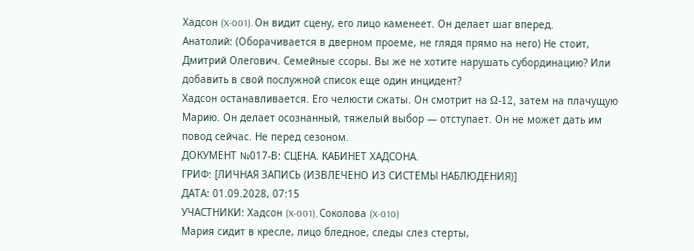Хадсон (X-001). Он видит сцену, его лицо каменеет. Он делает шаг вперед.
Анатолий: (Оборачивается в дверном проеме, не глядя прямо на него) Не стоит, Дмитрий Олегович. Семейные ссоры. Вы же не хотите нарушать субординацию? Или добавить в свой послужной список еще один инцидент?
Хадсон останавливается. Его челюсти сжаты. Он смотрит на Ω-12, затем на плачущую Марию. Он делает осознанный, тяжелый выбор — отступает. Он не может дать им повод сейчас. Не перед сезоном.
ДОКУМЕНТ №017-В: СЦЕНА. КАБИНЕТ ХАДСОНА.
ГРИФ: [ЛИЧНАЯ ЗАПИСЬ (ИЗВЛЕЧЕНО ИЗ СИСТЕМЫ НАБЛЮДЕНИЯ)]
ДАТА: 01.09.2028, 07:15
УЧАСТНИКИ: Хадсон (X-001), Соколова (X-010)
Мария сидит в кресле, лицо бледное, следы слез стерты,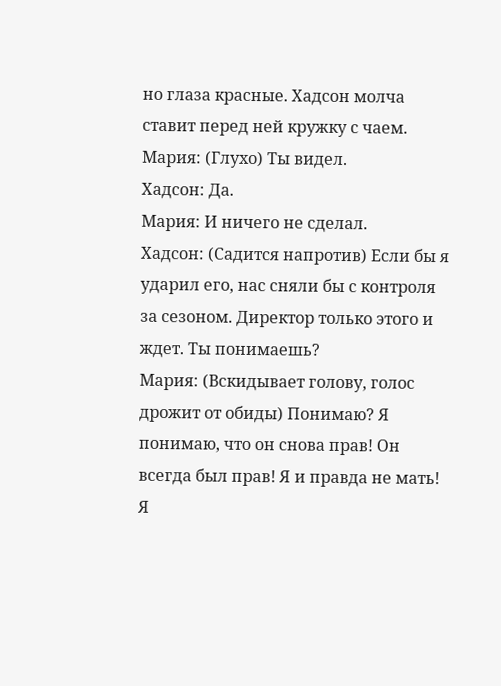но глаза красные. Хадсон молча ставит перед ней кружку с чаем.
Мария: (Глухо) Ты видел.
Хадсон: Да.
Мария: И ничего не сделал.
Хадсон: (Садится напротив) Если бы я ударил его, нас сняли бы с контроля за сезоном. Директор только этого и ждет. Ты понимаешь?
Мария: (Вскидывает голову, голос дрожит от обиды) Понимаю? Я понимаю, что он снова прав! Он всегда был прав! Я и правда не мать! Я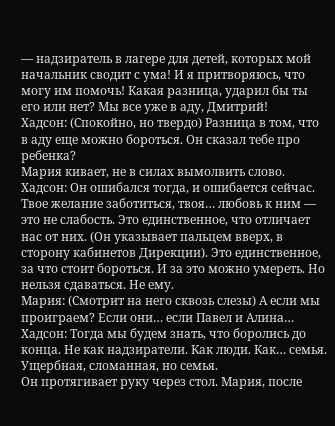— надзиратель в лагере для детей, которых мой начальник сводит с ума! И я притворяюсь, что могу им помочь! Какая разница, ударил бы ты его или нет? Мы все уже в аду, Дмитрий!
Хадсон: (Спокойно, но твердо) Разница в том, что в аду еще можно бороться. Он сказал тебе про ребенка?
Мария кивает, не в силах вымолвить слово.
Хадсон: Он ошибался тогда, и ошибается сейчас. Твое желание заботиться, твоя… любовь к ним — это не слабость. Это единственное, что отличает нас от них. (Он указывает пальцем вверх, в сторону кабинетов Дирекции). Это единственное, за что стоит бороться. И за это можно умереть. Но нельзя сдаваться. Не ему.
Мария: (Смотрит на него сквозь слезы) А если мы проиграем? Если они… если Павел и Алина…
Хадсон: Тогда мы будем знать, что боролись до конца. Не как надзиратели. Как люди. Как… семья. Ущербная, сломанная, но семья.
Он протягивает руку через стол. Мария, после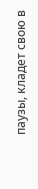паузы, кладет свою в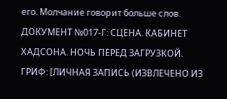его. Молчание говорит больше слов.
ДОКУМЕНТ №017-Г: СЦЕНА. КАБИНЕТ ХАДСОНА. НОЧЬ ПЕРЕД ЗАГРУЗКОЙ.
ГРИФ: [ЛИЧНАЯ ЗАПИСЬ (ИЗВЛЕЧЕНО ИЗ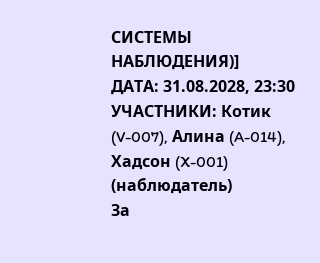СИСТЕМЫ НАБЛЮДЕНИЯ)]
ДАТА: 31.08.2028, 23:30
УЧАСТНИКИ: Котик (V-007), Алина (A-014), Хадсон (X-001) (наблюдатель)
За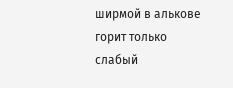ширмой в алькове горит только слабый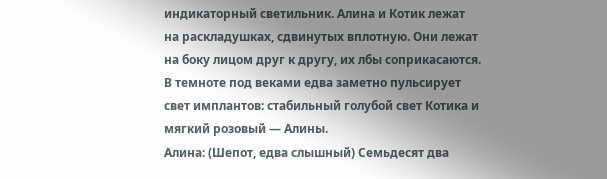индикаторный светильник. Алина и Котик лежат на раскладушках, сдвинутых вплотную. Они лежат на боку лицом друг к другу, их лбы соприкасаются. В темноте под веками едва заметно пульсирует свет имплантов: стабильный голубой свет Котика и мягкий розовый — Алины.
Алина: (Шепот, едва слышный) Семьдесят два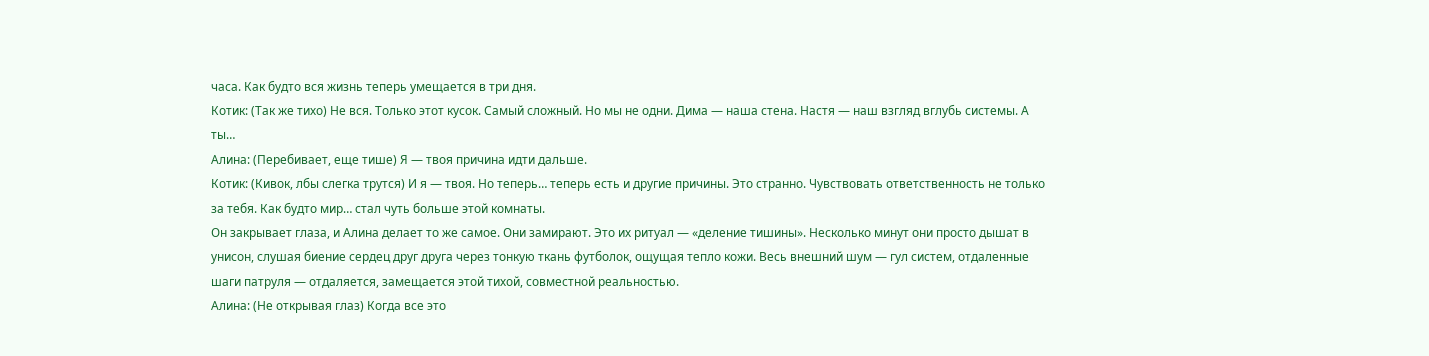часа. Как будто вся жизнь теперь умещается в три дня.
Котик: (Так же тихо) Не вся. Только этот кусок. Самый сложный. Но мы не одни. Дима — наша стена. Настя — наш взгляд вглубь системы. А ты…
Алина: (Перебивает, еще тише) Я — твоя причина идти дальше.
Котик: (Кивок, лбы слегка трутся) И я — твоя. Но теперь… теперь есть и другие причины. Это странно. Чувствовать ответственность не только за тебя. Как будто мир… стал чуть больше этой комнаты.
Он закрывает глаза, и Алина делает то же самое. Они замирают. Это их ритуал — «деление тишины». Несколько минут они просто дышат в унисон, слушая биение сердец друг друга через тонкую ткань футболок, ощущая тепло кожи. Весь внешний шум — гул систем, отдаленные шаги патруля — отдаляется, замещается этой тихой, совместной реальностью.
Алина: (Не открывая глаз) Когда все это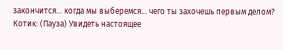закончится… когда мы выберемся… чего ты захочешь первым делом?
Котик: (Пауза) Увидеть настоящее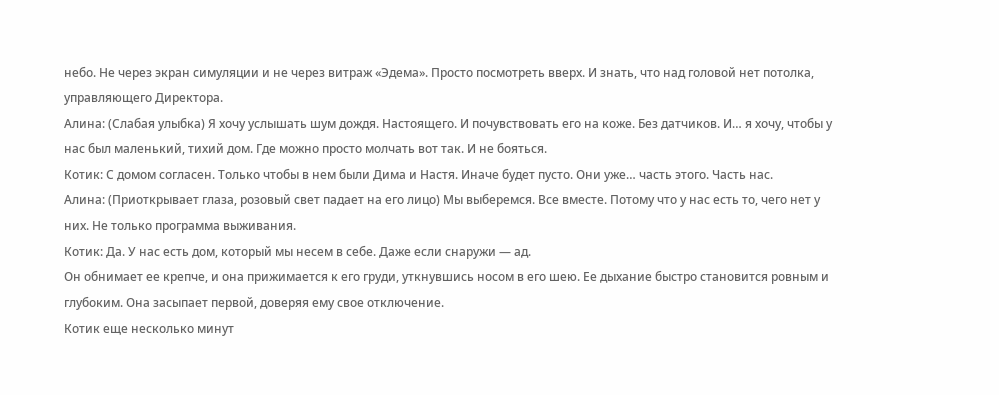небо. Не через экран симуляции и не через витраж «Эдема». Просто посмотреть вверх. И знать, что над головой нет потолка, управляющего Директора.
Алина: (Слабая улыбка) Я хочу услышать шум дождя. Настоящего. И почувствовать его на коже. Без датчиков. И… я хочу, чтобы у нас был маленький, тихий дом. Где можно просто молчать вот так. И не бояться.
Котик: С домом согласен. Только чтобы в нем были Дима и Настя. Иначе будет пусто. Они уже… часть этого. Часть нас.
Алина: (Приоткрывает глаза, розовый свет падает на его лицо) Мы выберемся. Все вместе. Потому что у нас есть то, чего нет у них. Не только программа выживания.
Котик: Да. У нас есть дом, который мы несем в себе. Даже если снаружи — ад.
Он обнимает ее крепче, и она прижимается к его груди, уткнувшись носом в его шею. Ее дыхание быстро становится ровным и глубоким. Она засыпает первой, доверяя ему свое отключение.
Котик еще несколько минут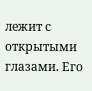лежит с открытыми глазами. Его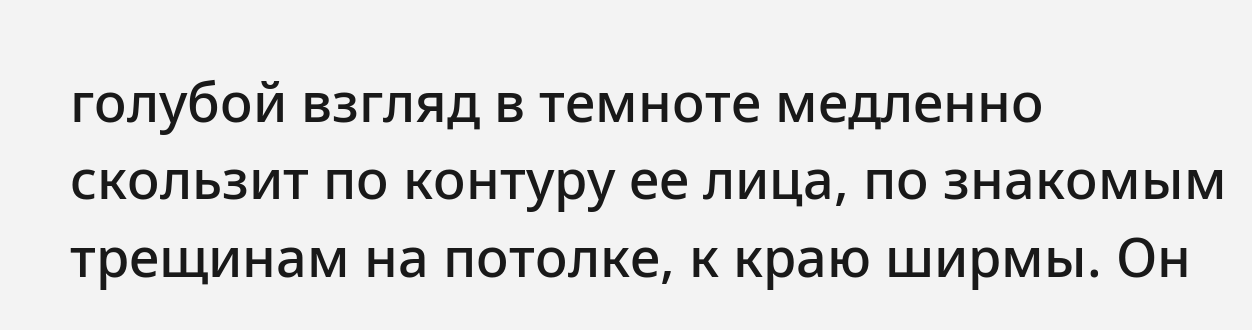голубой взгляд в темноте медленно скользит по контуру ее лица, по знакомым трещинам на потолке, к краю ширмы. Он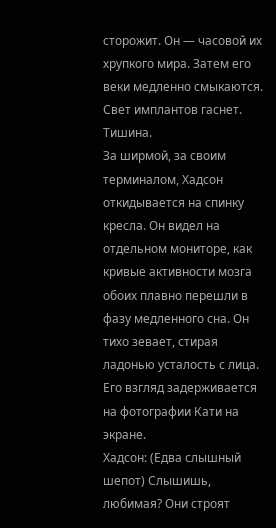сторожит. Он — часовой их хрупкого мира. Затем его веки медленно смыкаются. Свет имплантов гаснет. Тишина.
За ширмой, за своим терминалом, Хадсон откидывается на спинку кресла. Он видел на отдельном мониторе, как кривые активности мозга обоих плавно перешли в фазу медленного сна. Он тихо зевает, стирая ладонью усталость с лица. Его взгляд задерживается на фотографии Кати на экране.
Хадсон: (Едва слышный шепот) Слышишь, любимая? Они строят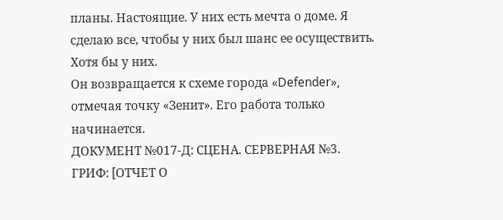планы. Настоящие. У них есть мечта о доме. Я сделаю все, чтобы у них был шанс ее осуществить. Хотя бы у них.
Он возвращается к схеме города «Defender», отмечая точку «Зенит». Его работа только начинается.
ДОКУМЕНТ №017-Д: СЦЕНА. СЕРВЕРНАЯ №3.
ГРИФ: [ОТЧЕТ О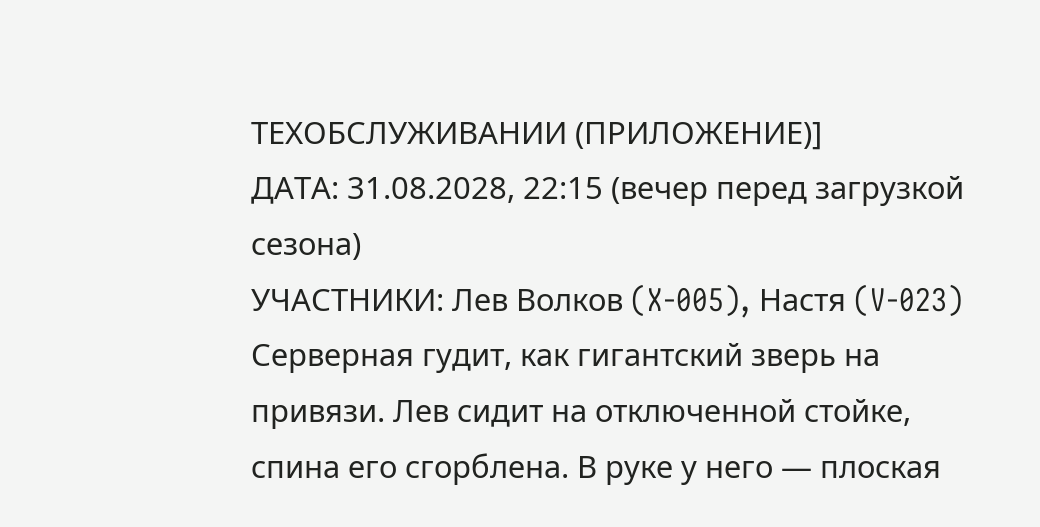ТЕХОБСЛУЖИВАНИИ (ПРИЛОЖЕНИЕ)]
ДАТА: 31.08.2028, 22:15 (вечер перед загрузкой сезона)
УЧАСТНИКИ: Лев Волков (X-005), Настя (V-023)
Серверная гудит, как гигантский зверь на привязи. Лев сидит на отключенной стойке, спина его сгорблена. В руке у него — плоская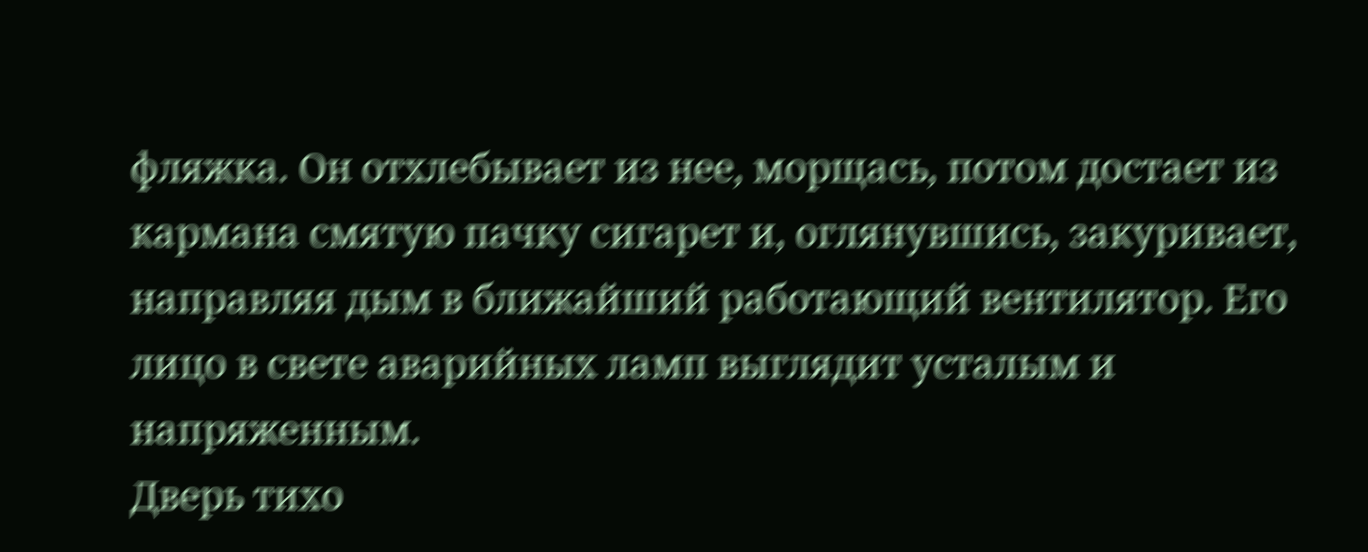фляжка. Он отхлебывает из нее, морщась, потом достает из кармана смятую пачку сигарет и, оглянувшись, закуривает, направляя дым в ближайший работающий вентилятор. Его лицо в свете аварийных ламп выглядит усталым и напряженным.
Дверь тихо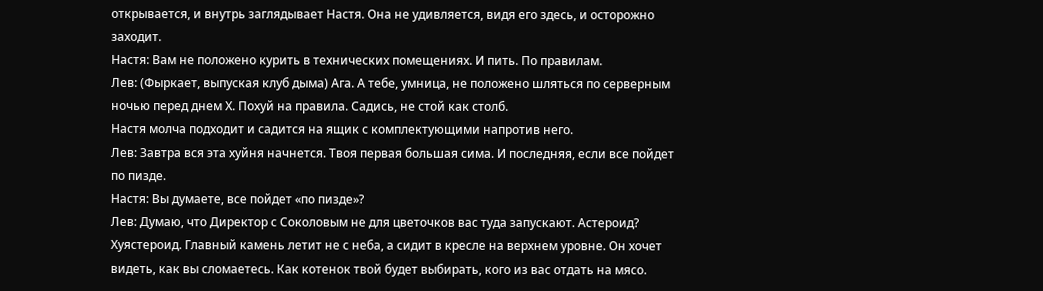открывается, и внутрь заглядывает Настя. Она не удивляется, видя его здесь, и осторожно заходит.
Настя: Вам не положено курить в технических помещениях. И пить. По правилам.
Лев: (Фыркает, выпуская клуб дыма) Ага. А тебе, умница, не положено шляться по серверным ночью перед днем Х. Похуй на правила. Садись, не стой как столб.
Настя молча подходит и садится на ящик с комплектующими напротив него.
Лев: Завтра вся эта хуйня начнется. Твоя первая большая сима. И последняя, если все пойдет по пизде.
Настя: Вы думаете, все пойдет «по пизде»?
Лев: Думаю, что Директор с Соколовым не для цветочков вас туда запускают. Астероид? Хуястероид. Главный камень летит не с неба, а сидит в кресле на верхнем уровне. Он хочет видеть, как вы сломаетесь. Как котенок твой будет выбирать, кого из вас отдать на мясо.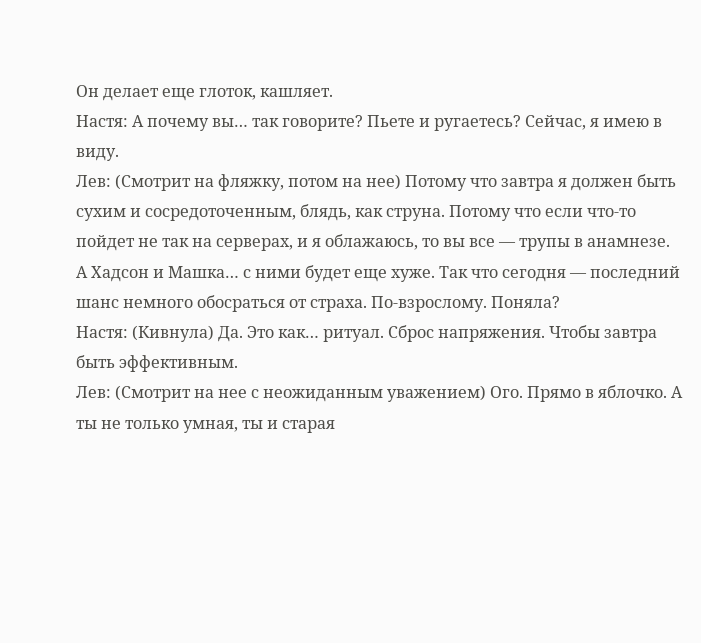Он делает еще глоток, кашляет.
Настя: А почему вы… так говорите? Пьете и ругаетесь? Сейчас, я имею в виду.
Лев: (Смотрит на фляжку, потом на нее) Потому что завтра я должен быть сухим и сосредоточенным, блядь, как струна. Потому что если что-то пойдет не так на серверах, и я облажаюсь, то вы все — трупы в анамнезе. А Хадсон и Машка… с ними будет еще хуже. Так что сегодня — последний шанс немного обосраться от страха. По-взрослому. Поняла?
Настя: (Кивнула) Да. Это как… ритуал. Сброс напряжения. Чтобы завтра быть эффективным.
Лев: (Смотрит на нее с неожиданным уважением) Ого. Прямо в яблочко. А ты не только умная, ты и старая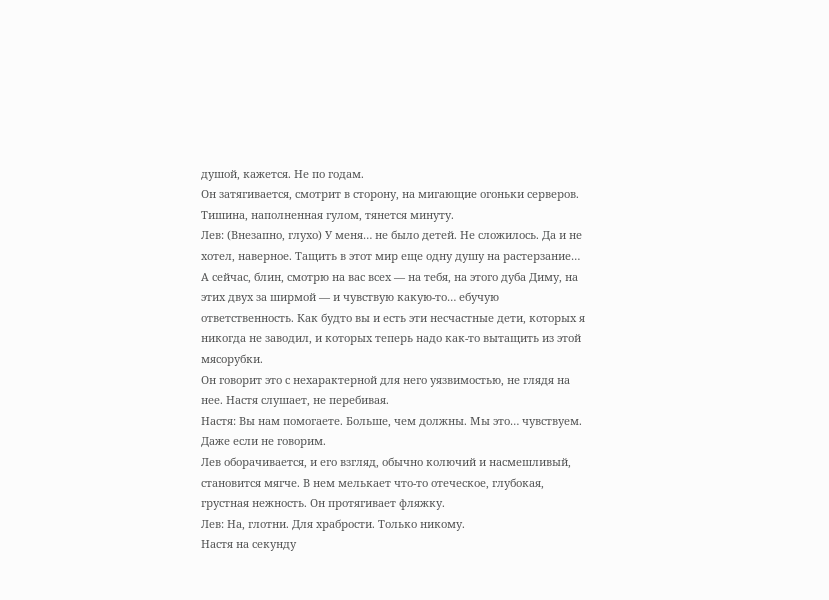душой, кажется. Не по годам.
Он затягивается, смотрит в сторону, на мигающие огоньки серверов. Тишина, наполненная гулом, тянется минуту.
Лев: (Внезапно, глухо) У меня… не было детей. Не сложилось. Да и не хотел, наверное. Тащить в этот мир еще одну душу на растерзание… А сейчас, блин, смотрю на вас всех — на тебя, на этого дуба Диму, на этих двух за ширмой — и чувствую какую-то… ебучую ответственность. Как будто вы и есть эти несчастные дети, которых я никогда не заводил, и которых теперь надо как-то вытащить из этой мясорубки.
Он говорит это с нехарактерной для него уязвимостью, не глядя на нее. Настя слушает, не перебивая.
Настя: Вы нам помогаете. Больше, чем должны. Мы это… чувствуем. Даже если не говорим.
Лев оборачивается, и его взгляд, обычно колючий и насмешливый, становится мягче. В нем мелькает что-то отеческое, глубокая, грустная нежность. Он протягивает фляжку.
Лев: На, глотни. Для храбрости. Только никому.
Настя на секунду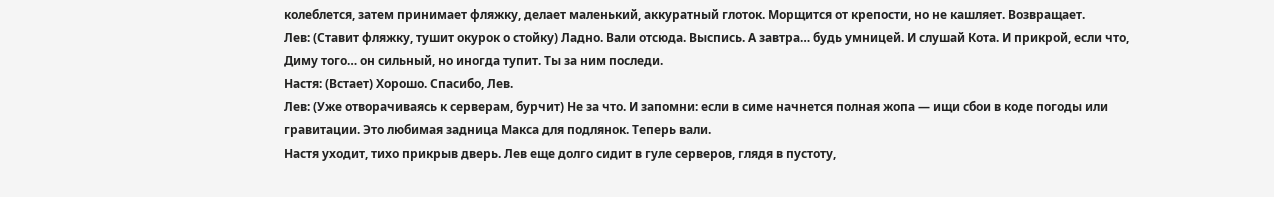колеблется, затем принимает фляжку, делает маленький, аккуратный глоток. Морщится от крепости, но не кашляет. Возвращает.
Лев: (Ставит фляжку, тушит окурок о стойку) Ладно. Вали отсюда. Выспись. А завтра… будь умницей. И слушай Кота. И прикрой, если что, Диму того… он сильный, но иногда тупит. Ты за ним последи.
Настя: (Встает) Хорошо. Спасибо, Лев.
Лев: (Уже отворачиваясь к серверам, бурчит) Не за что. И запомни: если в симе начнется полная жопа — ищи сбои в коде погоды или гравитации. Это любимая задница Макса для подлянок. Теперь вали.
Настя уходит, тихо прикрыв дверь. Лев еще долго сидит в гуле серверов, глядя в пустоту,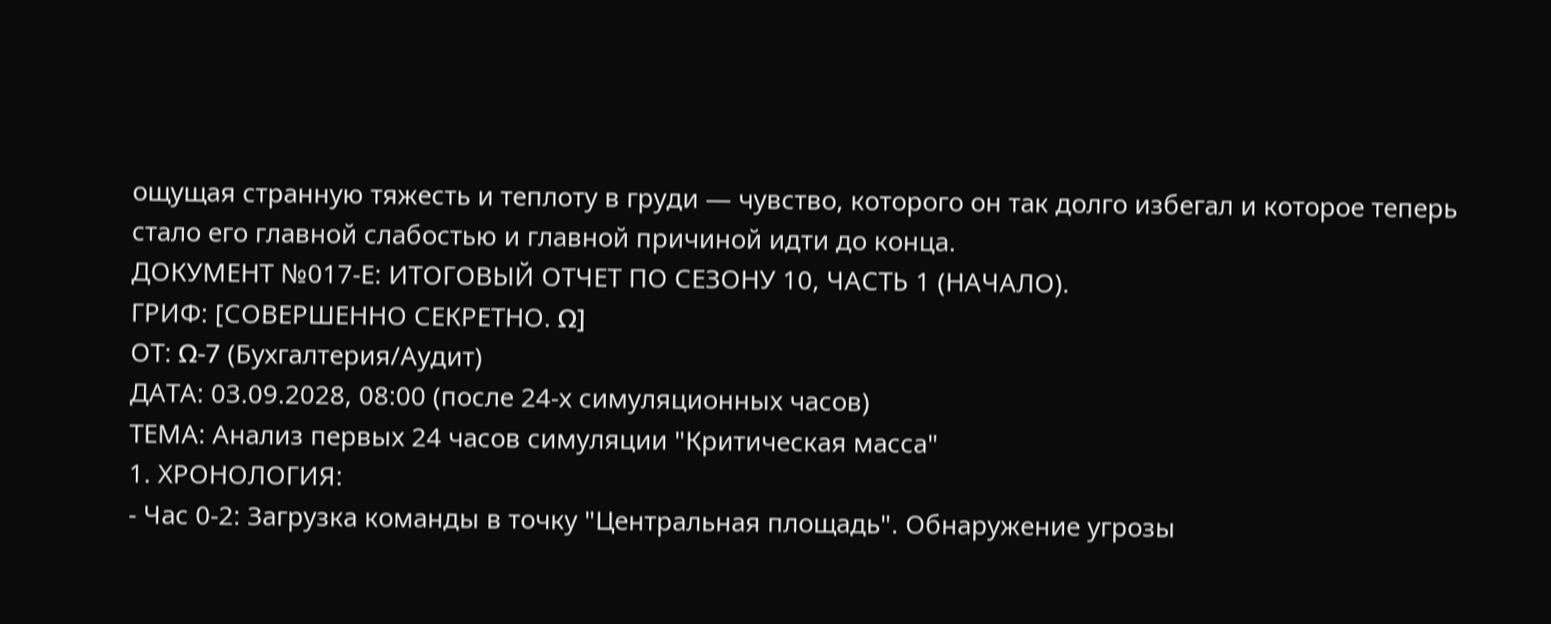ощущая странную тяжесть и теплоту в груди — чувство, которого он так долго избегал и которое теперь стало его главной слабостью и главной причиной идти до конца.
ДОКУМЕНТ №017-Е: ИТОГОВЫЙ ОТЧЕТ ПО СЕЗОНУ 10, ЧАСТЬ 1 (НАЧАЛО).
ГРИФ: [СОВЕРШЕННО СЕКРЕТНО. Ω]
ОТ: Ω-7 (Бухгалтерия/Аудит)
ДАТА: 03.09.2028, 08:00 (после 24-х симуляционных часов)
ТЕМА: Анализ первых 24 часов симуляции "Критическая масса"
1. ХРОНОЛОГИЯ:
- Час 0-2: Загрузка команды в точку "Центральная площадь". Обнаружение угрозы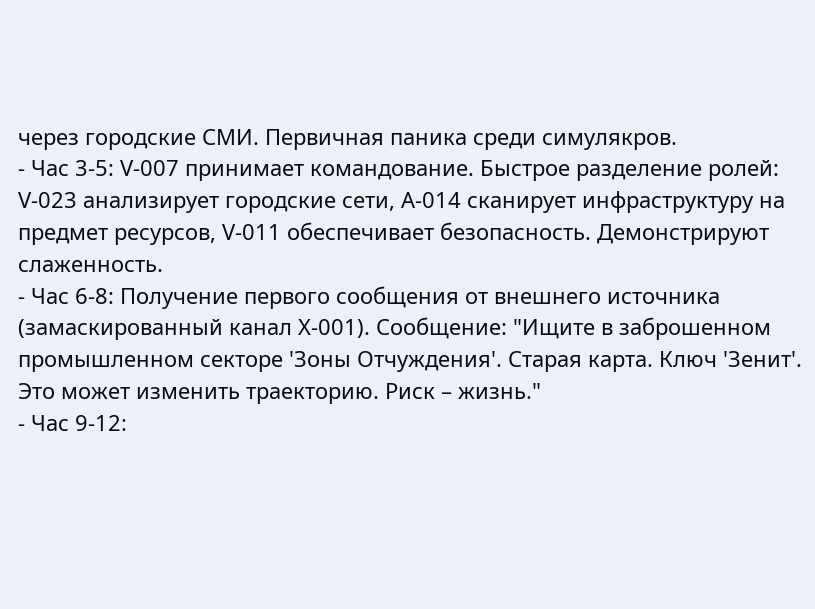через городские СМИ. Первичная паника среди симулякров.
- Час 3-5: V-007 принимает командование. Быстрое разделение ролей: V-023 анализирует городские сети, A-014 сканирует инфраструктуру на предмет ресурсов, V-011 обеспечивает безопасность. Демонстрируют слаженность.
- Час 6-8: Получение первого сообщения от внешнего источника (замаскированный канал X-001). Сообщение: "Ищите в заброшенном промышленном секторе 'Зоны Отчуждения'. Старая карта. Ключ 'Зенит'. Это может изменить траекторию. Риск – жизнь."
- Час 9-12: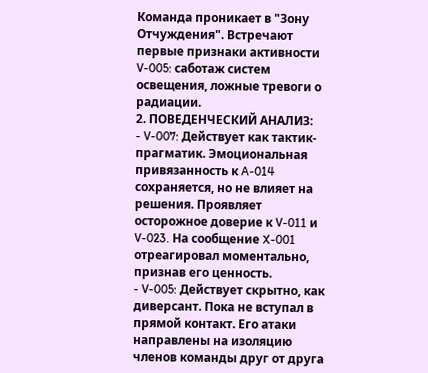Команда проникает в "Зону Отчуждения". Встречают первые признаки активности V-005: саботаж систем освещения, ложные тревоги о радиации.
2. ПОВЕДЕНЧЕСКИЙ АНАЛИЗ:
- V-007: Действует как тактик-прагматик. Эмоциональная привязанность к A-014 сохраняется, но не влияет на решения. Проявляет осторожное доверие к V-011 и V-023. На сообщение X-001 отреагировал моментально, признав его ценность.
- V-005: Действует скрытно, как диверсант. Пока не вступал в прямой контакт. Его атаки направлены на изоляцию членов команды друг от друга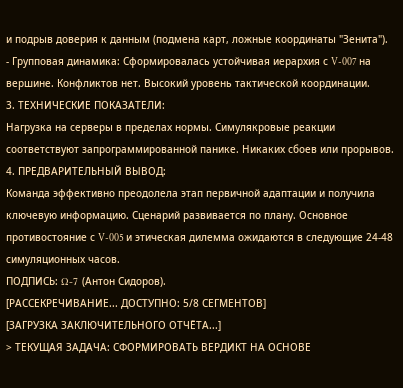и подрыв доверия к данным (подмена карт, ложные координаты "Зенита").
- Групповая динамика: Сформировалась устойчивая иерархия с V-007 на вершине. Конфликтов нет. Высокий уровень тактической координации.
3. ТЕХНИЧЕСКИЕ ПОКАЗАТЕЛИ:
Нагрузка на серверы в пределах нормы. Симулякровые реакции соответствуют запрограммированной панике. Никаких сбоев или прорывов.
4. ПРЕДВАРИТЕЛЬНЫЙ ВЫВОД:
Команда эффективно преодолела этап первичной адаптации и получила ключевую информацию. Сценарий развивается по плану. Основное противостояние с V-005 и этическая дилемма ожидаются в следующие 24-48 симуляционных часов.
ПОДПИСЬ: Ω-7 (Антон Сидоров).
[РАССЕКРЕЧИВАНИЕ... ДОСТУПНО: 5/8 СЕГМЕНТОВ]
[ЗАГРУЗКА ЗАКЛЮЧИТЕЛЬНОГО ОТЧЁТА...]
> ТЕКУЩАЯ ЗАДАЧА: СФОРМИРОВАТЬ ВЕРДИКТ НА ОСНОВЕ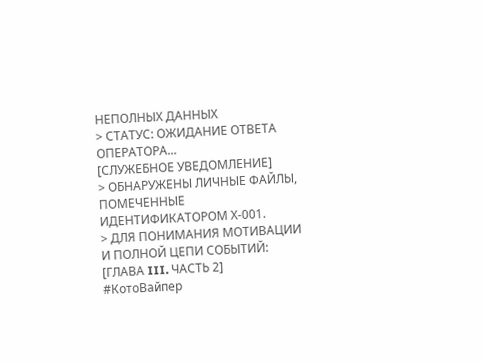НЕПОЛНЫХ ДАННЫХ
> СТАТУС: ОЖИДАНИЕ ОТВЕТА ОПЕРАТОРА...
[СЛУЖЕБНОЕ УВЕДОМЛЕНИЕ]
> ОБНАРУЖЕНЫ ЛИЧНЫЕ ФАЙЛЫ, ПОМЕЧЕННЫЕ ИДЕНТИФИКАТОРОМ Х-001.
> ДЛЯ ПОНИМАНИЯ МОТИВАЦИИ И ПОЛНОЙ ЦЕПИ СОБЫТИЙ:
[ГЛАВА III. ЧАСТЬ 2]
#КотоВайпер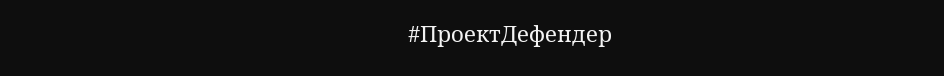#ПроектДефендер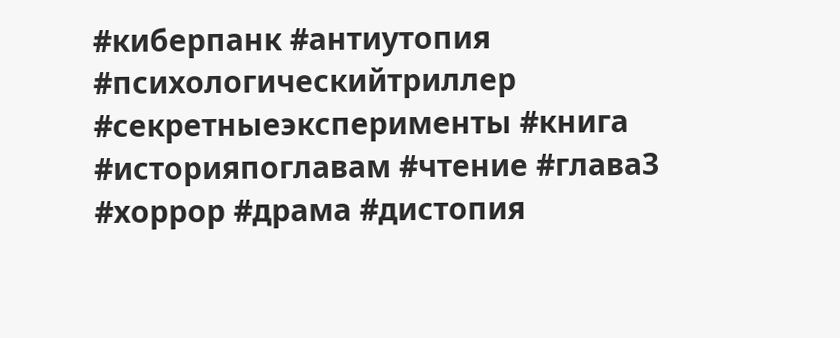#киберпанк #антиутопия #психологическийтриллер #секретныеэксперименты #книга #историяпоглавам #чтение #глава3 #хоррор #драма #дистопия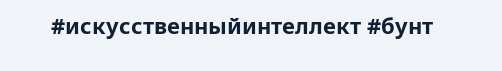#искусственныйинтеллект #бунт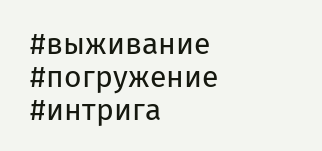#выживание #погружение #интрига